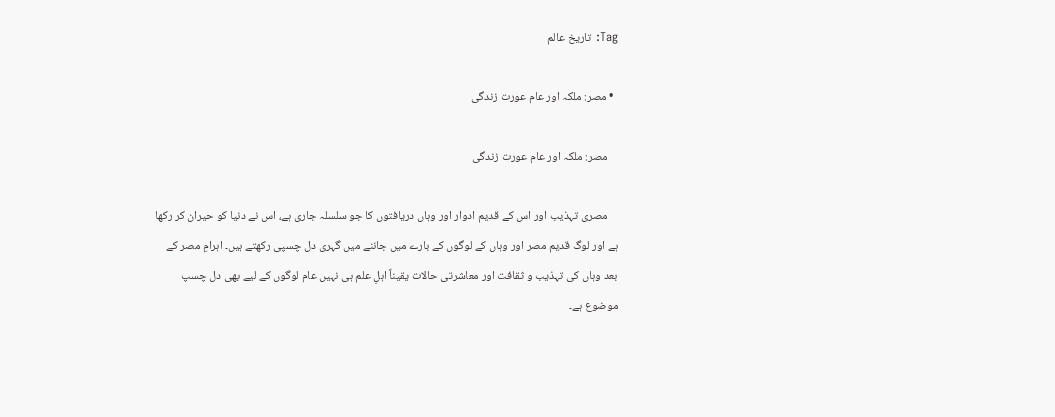Tag: تاریخ عالم

  • مصر: ملکہ اور عام عورت زندگی

    مصر: ملکہ اور عام عورت زندگی

    مصری تہذیب اور اس کے قدیم ادوار اور وہاں دریافتوں‌ کا جو سلسلہ جاری ہے، اس نے دنیا کو حیران کر رکھا ہے اور لوگ قدیم مصر اور وہاں کے لوگوں کے بارے میں جاننے میں‌ گہری دل چسپی رکھتے ہیں۔ اہرامِ مصر کے بعد وہاں کی تہذیب و ثقافت اور معاشرتی حالات یقیناً اہلِ علم ہی نہیں عام لوگوں‌ کے لیے بھی دل چسپ موضوع ہے۔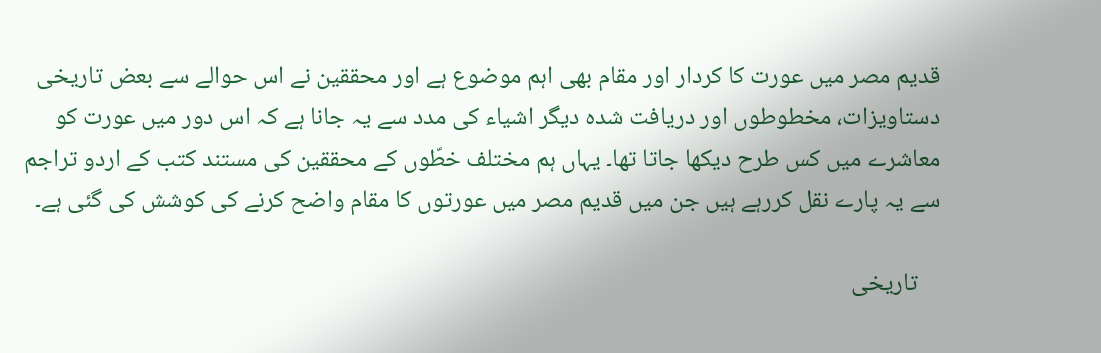قدیم مصر میں عورت کا کردار اور مقام بھی اہم موضوع ہے اور محققین نے اس حوالے سے بعض تاریخی دستاویزات، مخطوطوں اور دریافت شدہ دیگر اشیاء کی مدد سے یہ جانا ہے کہ اس دور میں عورت کو معاشرے میں کس طرح دیکھا جاتا تھا۔ یہاں‌ ہم مختلف خطّوں کے محققین کی مستند کتب کے اردو تراجم سے یہ پارے نقل کررہے ہیں‌ جن میں قدیم مصر میں عورتوں کا مقام واضح کرنے کی کوشش کی گئی ہے۔

    تاریخی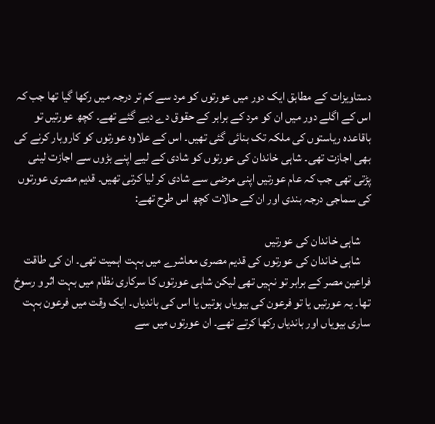دستاویزات کے مطابق ایک دور میں عورتوں کو مرد سے کم تر درجہ میں رکھا گیا تھا جب کہ اس کے اگلے دور میں ان کو مرد کے برابر کے حقوق دے دیے گئے تھے۔ کچھ عورتیں تو باقاعدہ ریاستوں کی ملکہ تک بنائی گئی تھیں۔ اس کے علاوہ عورتوں کو کاروبار کرنے کی بھی اجازت تھی۔ شاہی خاندان کی عورتوں کو شادی کے لیے اپنے بڑوں سے اجازت لینی پڑتی تھی جب کہ عام عورتیں اپنی مرضی سے شادی کر لیا کرتی تھیں۔ قدیم مصری عورتوں کی سماجی درجہ بندی اور ان کے حالات کچھ اس طرح تھے:

    شاہی خاندان کی عورتیں
    شاہی خاندان کی عورتوں کی قدیم مصری معاشرے میں بہت اہمیت تھی۔ ان کی طاقت فراعین مصر کے برابر تو نہیں تھی لیکن شاہی عورتوں کا سرکاری نظام میں بہت اثر و رسوخ تھا۔ یہ عورتیں یا تو فرعون کی بیویاں ہوتیں یا اس کی باندیاں۔ ایک وقت میں فرعون بہت ساری بیویاں اور باندیاں رکھا کرتے تھے۔ ان عورتوں میں سے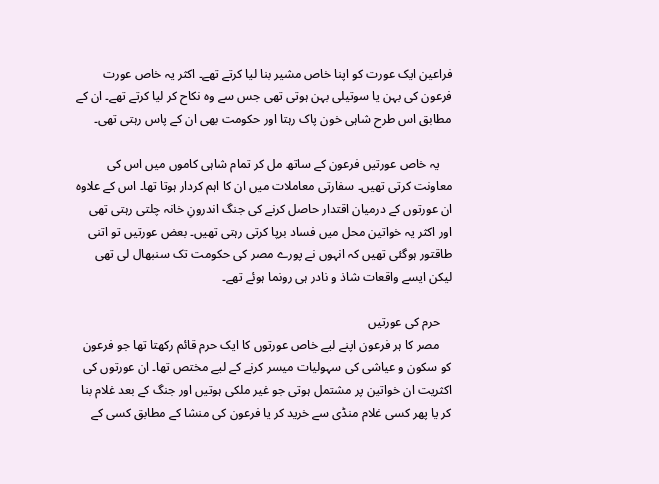فراعین ایک عورت کو اپنا خاص مشیر بنا لیا کرتے تھے۔ اکثر یہ خاص عورت فرعون کی بہن یا سوتیلی بہن ہوتی تھی جس سے وہ نکاح کر لیا کرتے تھے۔ ان کے مطابق اس طرح‌ شاہی خون پاک رہتا اور حکومت بھی ان کے پاس رہتی تھی۔

    یہ خاص عورتیں فرعون کے ساتھ مل کر تمام شاہی کاموں میں اس کی معاونت کرتی تھیں۔ سفارتی معاملات میں ان کا اہم کردار ہوتا تھا۔ اس کے علاوہ ان عورتوں کے درمیان اقتدار حاصل کرنے کی جنگ اندرونِ خانہ چلتی رہتی تھی اور اکثر یہ خواتین محل میں فساد برپا کرتی رہتی تھیں۔ بعض عورتیں تو اتنی طاقتور ہوگئی تھیں کہ انہوں نے پورے مصر کی حکومت تک سنبھال لی تھی لیکن ایسے واقعات شاذ و نادر ہی رونما ہوئے تھے۔

    حرم کی عورتیں
    مصر کا ہر فرعون اپنے لیے خاص عورتوں کا ایک حرم قائم رکھتا تھا جو فرعون کو سکون و عیاشی کی سہولیات میسر کرنے کے لیے مختص تھا۔ ان عورتوں کی اکثریت ان خواتین پر مشتمل ہوتی جو غیر ملکی ہوتیں اور جنگ کے بعد غلام بنا کر یا پھر کسی غلام منڈی سے خرید کر یا فرعون کی منشا کے مطابق کسی کے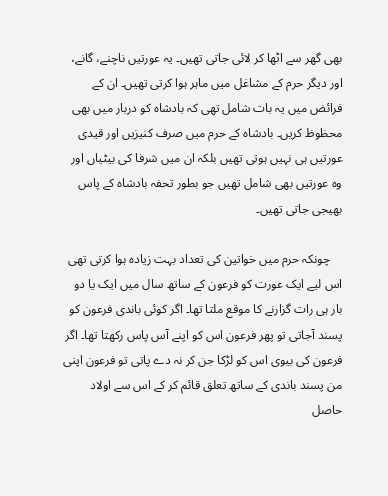بھی گھر سے اٹھا کر لائی جاتی تھیں۔ یہ عورتیں ناچنے، گانے، اور دیگر حرم کے مشاغل میں ماہر ہوا کرتی تھیں۔ ان کے فرائض میں یہ بات شامل تھی کہ بادشاہ کو دربار میں بھی محظوظ کریں۔ بادشاہ کے حرم میں صرف کنیزیں اور قیدی عورتیں ہی نہیں ہوتی تھیں بلکہ ان میں شرفا کی بیٹیاں اور وہ عورتیں بھی شامل تھیں جو بطور تحفہ بادشاہ کے پاس بھیجی جاتی تھیں۔

    چونکہ حرم میں خواتین کی تعداد بہت زیادہ ہوا کرتی تھی اس لیے ایک عورت کو فرعون کے ساتھ سال میں ایک یا دو بار ہی رات گزارنے کا موقع ملتا تھا۔ اگر کوئی باندی فرعون کو پسند آجاتی تو پھر فرعون اس کو اپنے آس پاس رکھتا تھا۔ اگر فرعون کی بیوی اس کو لڑکا جن کر نہ دے پاتی تو فرعون اپنی من پسند باندی کے ساتھ تعلق قائم کر کے اس سے اولاد حاصل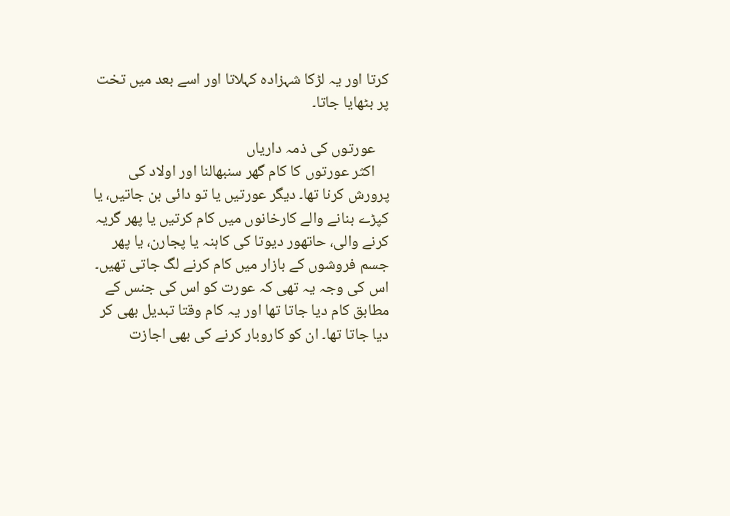کرتا اور یہ لڑکا شہزادہ کہلاتا اور اسے بعد میں تخت پر بٹھایا جاتا۔

    عورتوں کی ذمہ داریاں
    اکثر عورتوں کا کام گھر سنبھالنا اور اولاد کی پرورش کرنا تھا۔ دیگر عورتیں یا تو دائی بن جاتیں، یا کپڑے بنانے والے کارخانوں میں کام کرتیں یا پھر گریہ کرنے والی، حاتھور دیوتا کی کاہنہ یا پجارن، یا پھر جسم فروشوں کے بازار میں کام کرنے لگ جاتی تھیں۔ اس کی وجہ یہ تھی کہ عورت کو اس کی جنس کے مطابق کام دیا جاتا تھا اور یہ کام وقتا تبدیل بھی کر دیا جاتا تھا۔ ان کو کاروبار کرنے کی بھی اجازت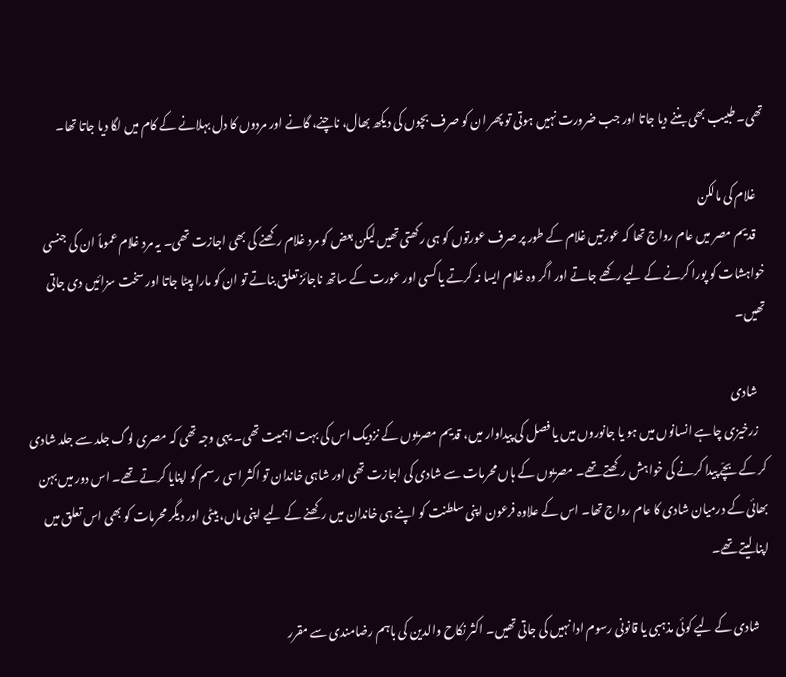تھی۔ طبیب بھی بننے دیا جاتا اور جب ضرورت نہیں ہوتی تو پھر ان کو صرف بچوں کی دیکھ بھال، ناچنے، گانے اور مردوں کا دل بہلانے کے کام میں لگا دیا جاتا تھا۔

    غلام کی مالکن
    قدیم مصر میں عام رواج تھا کہ عورتیں غلام کے طور پر صرف عورتوں کو ہی رکھتی تھیں لیکن بعض کو مرد غلام رکھنے کی بھی اجازت تھی۔ یہ مرد غلام عموماً ان کی جنسی خواہشات کو پورا کرنے کے لیے رکھے جاتے اور اگر وہ غلام ایسا نہ کرتے یا کسی اور عورت کے ساتھ ناجائز تعلق بناتے تو ان کو مارا پیٹا جاتا اور سخت سزائیں دی جاتی تھیں۔

    شادی
    زرخیزی چاہے انسانوں میں ہو یا جانوروں میں یا فصل کی پیداوار میں، قدیم مصریوں کے نزدیک اس کی بہت اہمیت تھی۔ یہی وجہ تھی کہ مصری لوگ جلد سے جلد شادی کر کے بچّے پیدا کرنے کی خواہش رکھتے تھے۔ مصریوں کے ہاں محرمات سے شادی کی اجازت تھی اور شاہی خاندان تو اکثر اسی رسم کو اپنایا کرتے تھے۔ اس دور میں‌ بہن بھائی کے درمیان شادی کا عام رواج تھا۔ اس کے علاوہ فرعون اپنی سلطنت کو اپنے ہی خاندان میں رکھنے کے لیے اپنی ماں، بیٹی اور دیگر محرمات کو بھی اس تعلق میں اپنا لیتے تھے۔

    شادی کے لیے کوئی مذہبی یا قانونی رسوم ادا نہیں کی جاتی تھیں۔ اکثر نکاح والدین کی باہم رضامندی سے مقرر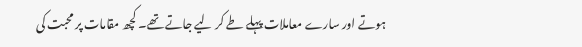ہوتے اور سارے معاملات پہلے طے کر لیے جاتے تھے۔ کچھ مقامات پر محبت کی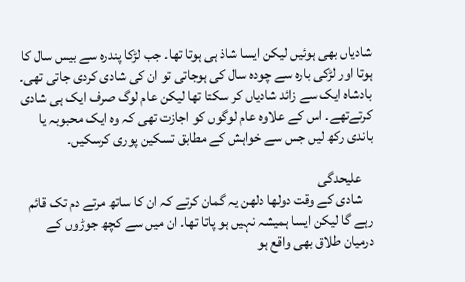شادیاں بھی ہوئیں لیکن ایسا شاذ ہی ہوتا تھا۔ جب لڑکا پندرہ سے بیس سال کا ہوتا اور لڑکی بارہ سے چودہ سال کی ہوجاتی تو ان کی شادی کردی جاتی تھی۔ بادشاہ ایک سے زائد شادیاں کر سکتا تھا لیکن عام لوگ صرف ایک ہی شادی کرتےتھے۔ اس کے علاوہ عام لوگوں کو اجازت تھی کہ وہ ایک محبوبہ یا باندی رکھ لیں جس سے خواہش کے مطابق تسکین پوری کرسکیں۔

    علیحدگی
    شادی کے وقت دولھا دلھن یہ گمان کرتے کہ ان کا ساتھ مرتے دم تک قائم رہے گا لیکن ایسا ہمیشہ نہیں ہو پاتا تھا۔ ان میں سے کچھ جوڑوں کے درمیان طلاق بھی واقع ہو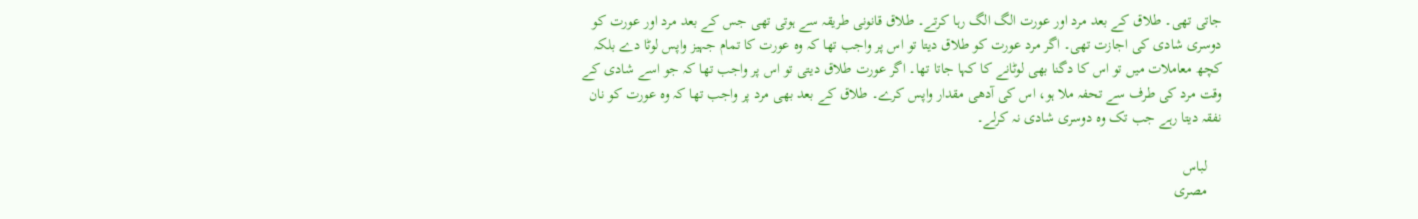جاتی تھی۔ طلاق کے بعد مرد اور عورت الگ الگ رہا کرتے۔ طلاق قانونی طریقہ سے ہوتی تھی جس کے بعد مرد اور عورت کو دوسری شادی کی اجازت تھی۔ اگر مرد عورت کو طلاق دیتا تو اس پر واجب تھا کہ وہ عورت کا تمام جہیز واپس لوٹا دے بلکہ کچھ معاملات میں تو اس کا دگنا بھی لوٹانے کا کہا جاتا تھا۔ اگر عورت طلاق دیتی تو اس پر واجب تھا کہ جو اسے شادی کے وقت مرد کی طرف سے تحفہ ملا ہو، اس کی آدھی مقدار واپس کرے۔ طلاق کے بعد بھی مرد پر واجب تھا کہ وہ عورت کو نان نفقہ دیتا رہے جب تک وہ دوسری شادی نہ کرلے۔

    لباس
    مصری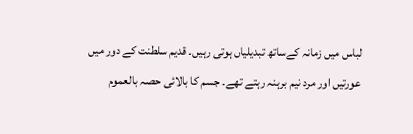لباس میں زمانہ کےساتھ تبدیلیاں ہوتی رہیں۔ قدیم سلطنت کے دور میں عورتیں اور مرد نیم برہنہ رہتے تھے۔ جسم کا بالائی حصہ بالعموم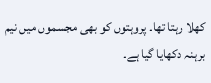کھلا رہتا تھا۔ پروہتوں کو بھی مجسموں میں نیم برہنہ دکھایا گیا ہے۔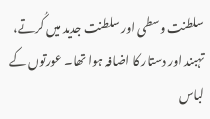سلطنت وسطی اور سلطنت جدید میں کُرتے، تہبند اور دستار کا اضافہ ہوا تھا۔ عورتوں کے لباس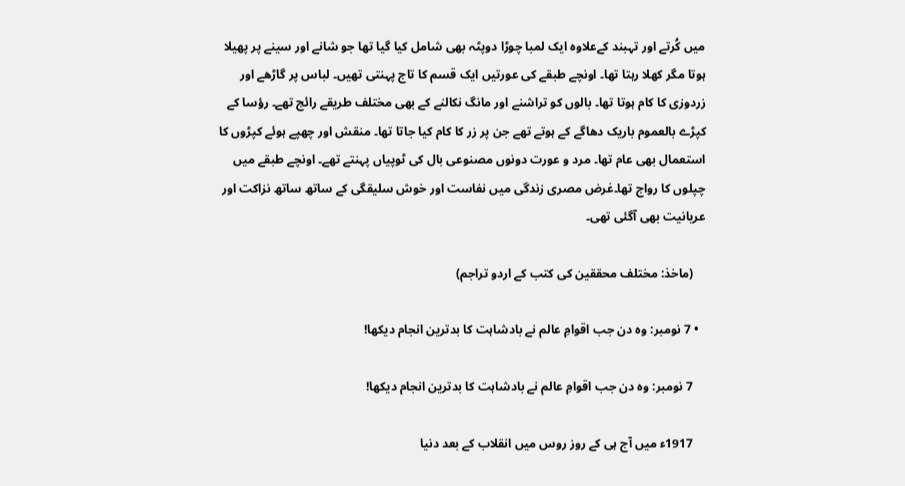میں کُرتے اور تہبند کےعلاوہ ایک لمبا چوڑا دوپٹہ بھی شامل کیا گیا تھا جو شانے اور سینے پر پھیلا ہوتا مگر کھلا رہتا تھا۔ اونچے طبقے کی عورتیں ایک قسم کا تاج پہنتی تھیں۔ لباس پر گاڑھے اور زردوزی کا کام ہوتا تھا۔ بالوں کو تراشنے اور مانگ نکالنے کے بھی مختلف طریقے رائج تھے۔ رؤسا کے کپڑے بالعموم باریک دھاگے کے ہوتے تھے جن پر زر کا کام کیا جاتا تھا۔ منقش اور چھپے ہوئے کپڑوں کا استعمال بھی عام تھا۔ مرد و عورت دونوں مصنوعی بال کی ٹوپیاں پہنتے تھے۔ اونچے طبقے میں چپلوں کا رواج تھا۔غرض مصری زندگی میں نفاست اور خوش سلیقگی کے ساتھ ساتھ نزاکت اور عریانیت بھی آگئی تھی۔

    (ماخذ: مختلف محققین کی کتب کے اردو تراجم)

  • 7 نومبر: وہ دن جب اقوامِ عالم نے بادشاہت کا بدترین انجام دیکھا!

    7 نومبر: وہ دن جب اقوامِ عالم نے بادشاہت کا بدترین انجام دیکھا!

    1917ء میں آج ہی کے روز روس میں انقلاب کے بعد دنیا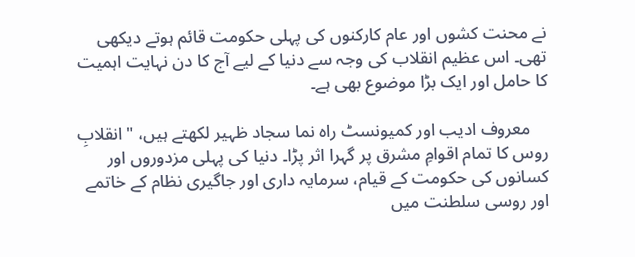نے محنت کشوں اور عام کارکنوں کی پہلی حکومت قائم ہوتے دیکھی تھی۔ اس عظیم انقلاب کی وجہ سے دنیا کے لیے آج کا دن نہایت اہمیت کا حامل اور ایک بڑا موضوع بھی ہے۔

    معروف ادیب اور کمیونسٹ راہ نما سجاد ظہیر لکھتے ہیں، "انقلابِ روس کا تمام اقوامِ مشرق پر گہرا اثر پڑا۔ دنیا کی پہلی مزدوروں اور کسانوں کی حکومت کے قیام، سرمایہ داری اور جاگیری نظام کے خاتمے اور روسی سلطنت میں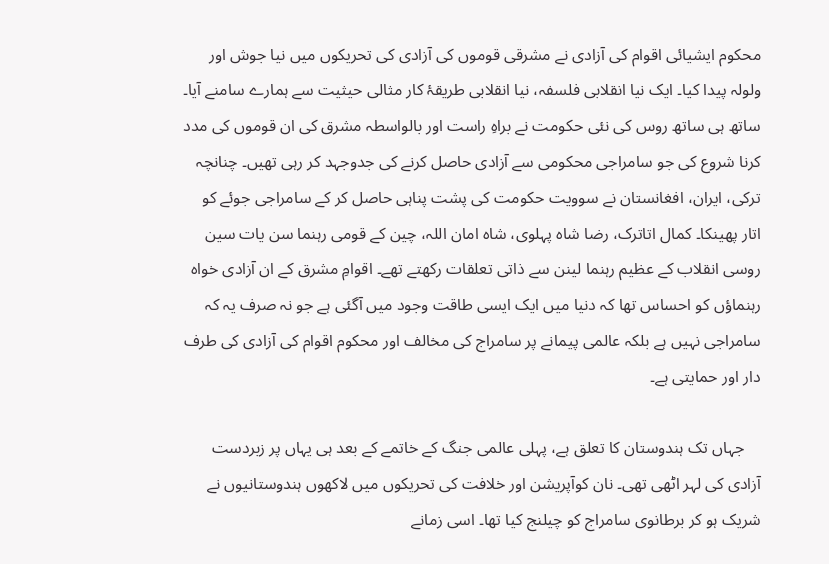محکوم ایشیائی اقوام کی آزادی نے مشرقی قوموں کی آزادی کی تحریکوں میں نیا جوش اور ولولہ پیدا کیا۔ ایک نیا انقلابی فلسفہ، نیا انقلابی طریقۂ کار مثالی حیثیت سے ہمارے سامنے آیا۔ ساتھ ہی ساتھ روس کی نئی حکومت نے براہِ راست اور بالواسطہ مشرق کی ان قوموں کی مدد کرنا شروع کی جو سامراجی محکومی سے آزادی حاصل کرنے کی جدوجہد کر رہی تھیں۔ چنانچہ ترکی، ایران، افغانستان نے سوویت حکومت کی پشت پناہی حاصل کر کے سامراجی جوئے کو اتار پھینکا۔ کمال اتاترک، رضا شاہ پہلوی، شاہ امان اللہ، چین کے قومی رہنما سن یات سین روسی انقلاب کے عظیم رہنما لینن سے ذاتی تعلقات رکھتے تھے۔ اقوامِ مشرق کے ان آزادی خواہ رہنماؤں کو احساس تھا کہ دنیا میں ایک ایسی طاقت وجود میں آگئی ہے جو نہ صرف یہ کہ سامراجی نہیں ہے بلکہ عالمی پیمانے پر سامراج کی مخالف اور محکوم اقوام کی آزادی کی طرف دار اور حمایتی ہے۔

    جہاں تک ہندوستان کا تعلق ہے، پہلی عالمی جنگ کے خاتمے کے بعد ہی یہاں پر زبردست آزادی کی لہر اٹھی تھی۔ نان کوآپریشن اور خلافت کی تحریکوں میں لاکھوں ہندوستانیوں نے شریک ہو کر برطانوی سامراج کو چیلنج کیا تھا۔ اسی زمانے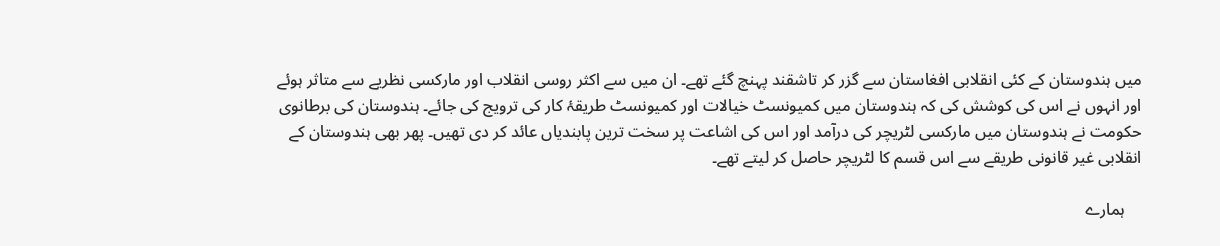میں ہندوستان کے کئی انقلابی افغاستان سے گزر کر تاشقند پہنچ گئے تھے۔ ان میں سے اکثر روسی انقلاب اور مارکسی نظریے سے متاثر ہوئے اور انہوں نے اس کی کوشش کی کہ ہندوستان میں کمیونسٹ خیالات اور کمیونسٹ طریقۂ کار کی ترویج کی جائے۔ ہندوستان کی برطانوی حکومت نے ہندوستان میں مارکسی لٹریچر کی درآمد اور اس کی اشاعت پر سخت ترین پابندیاں عائد کر دی تھیں۔ پھر بھی ہندوستان کے انقلابی غیر قانونی طریقے سے اس قسم کا لٹریچر حاصل کر لیتے تھے۔

    ہمارے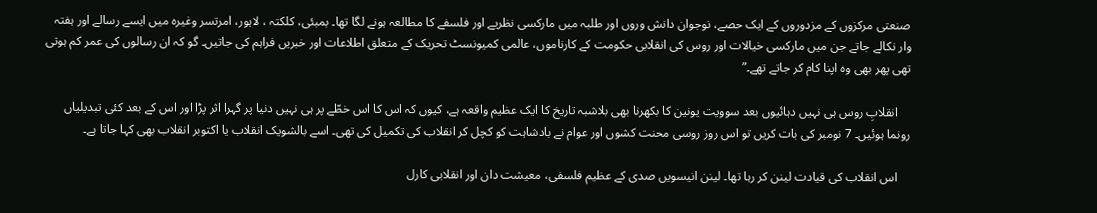صنعتی مرکزوں کے مزدوروں کے ایک حصے، نوجوان دانش وروں اور طلبہ میں مارکسی نظریے اور فلسفے کا مطالعہ ہونے لگا تھا۔ بمبئی، کلکتہ ، لاہور، امرتسر وغیرہ میں ایسے رسالے اور ہفتہ وار نکالے جاتے جن میں مارکسی خیالات اور روس کی انقلابی حکومت کے کارناموں، عالمی کمیونسٹ تحریک کے متعلق اطلاعات اور خبریں فراہم کی جاتیں۔ گو کہ ان رسالوں کی عمر کم ہوتی تھی پھر بھی وہ اپنا کام کر جاتے تھے۔”

    انقلابِ‌ روس ہی نہیں دہائیوں بعد سوویت یونین کا بکھرنا بھی بلاشبہ تاریخ کا ایک عظیم واقعہ ہے، کیوں کہ اس کا اس خطّے پر ہی نہیں دنیا پر گہرا اثر پڑا اور اس کے بعد کئی تبدیلیاں رونما ہوئیں۔ 7 نومبر کی بات کریں تو اس روز روسی محنت کشوں اور عوام نے بادشاہت کو کچل کر انقلاب کی تکمیل کی تھی۔ اسے بالشویک انقلاب یا اکتوبر انقلاب بھی کہا جاتا ہے۔

    اس انقلاب کی قیادت لینن کر رہا تھا۔ لینن انیسویں صدی کے عظیم فلسفی، معیشت دان اور انقلابی کارل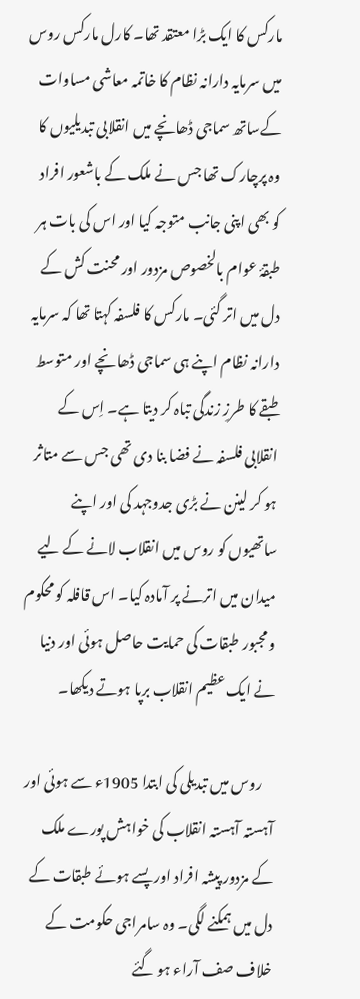مارکس کا ایک بڑا معتقد تھا۔ کارل مارکس روس میں سرمایہ دارانہ نظام کا خاتمہ معاشی مساوات کےساتھ سماجی ڈھانچے میں انقلابی تبدیلیوں کا وہ پرچارک تھا جس نے ملک کے باشعور افراد کو بھی اپنی جانب متوجہ کیا اور اس کی بات ہر طبقۂ عوام بالخصوص مزدور اور محنت کش کے دل میں اتر گئی۔ مارکس کا فلسفہ کہتا تھا کہ سرمایہ دارانہ نظام اپنے ہی سماجی ڈھانچے اور متوسط طبقے کا طرزِ زندگی تباہ کر دیتا ہے۔ اِس کے انقلابی فلسفہ نے فضا بنا دی تھی جس سے متاثر ہو کر لینن نے بڑی جدوجہد کی اور اپنے ساتھیوں کو روس میں انقلاب لانے کے لیے میدان میں اترنے پر آمادہ کیا۔ اس قافلہ کو محکوم و مجبور طبقات کی حمایت حاصل ہوئی اور دنیا نے ایک عظیم انقلاب برپا ہوتے دیکھا۔

    روس میں تبدیلی کی ابتدا 1905ء سے ہوئی اور آہستہ آہستہ انقلاب کی خواہش پورے ملک کے مزدور پیشہ افراد اور پسے ہوئے طبقات کے دل میں‌ ہمکنے لگی۔ وہ سامراجی حکومت کے خلاف صف آراء ہو گئے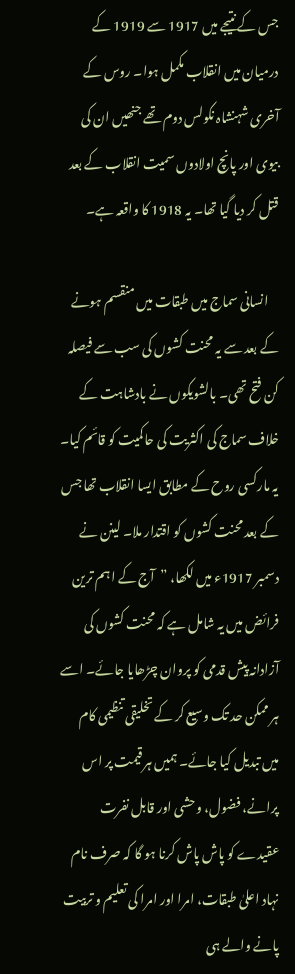جس کے نتیجے میں 1917 سے 1919 کے درمیان میں انقلاب مکمل ہوا۔ روس کے آخری شہنشاہ نکولس دوم تھے جنھیں ان کی بیوی اور پانچ اولادوں سمیت انقلاب کے بعد قتل کر دیا گیا تھا۔ یہ 1918 کا واقعہ ہے۔

    انسانی سماج میں طبقات میں منقسم ہونے کے بعد سے یہ محنت کشوں کی سب سے فیصلہ کن فتح تھی۔ بالشویکوں نے بادشاہت کے خلاف سماج کی اکثریت کی حاکمیت کو قائم کیا۔ یہ مارکسی روح کے مطابق ایسا انقلاب تھا جس کے بعد محنت کشوں کو اقتدار ملا۔ لینن نے دسمبر 1917ء میں لکھا، ”آج کے اہم ترین فرائض میں یہ شامل ہے کہ محنت کشوں کی آزادانہ پیش قدمی کو پروان چڑھایا جائے۔ اسے ہر ممکن حد تک وسیع کر کے تخلیقی تنظیمی کام میں تبدیل کیا جائے۔ ہمیں ہر قیمت پر اس پرانے، فضول، وحشی اور قابل نفرت عقیدے کو پاش پاش کرنا ہو گا کہ صرف نام نہاد اعلیٰ طبقات، امرا اور امرا کی تعلیم و تربیت پانے والے ہی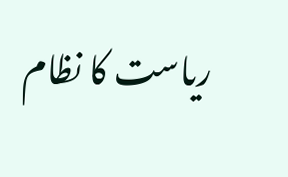ریاست کا نظام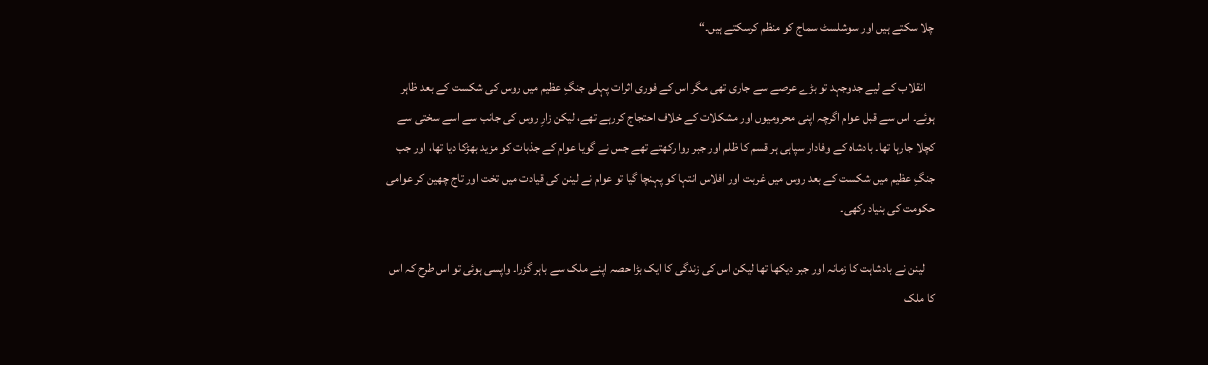چلا سکتے ہیں اور سوشلسٹ سماج کو منظم کرسکتے ہیں۔“

    انقلاب کے لیے جدوجہد تو بڑے عرصے سے جاری تھی مگر اس کے فوری اثرات پہلی جنگِ عظیم میں روس کی شکست کے بعد ظاہر ہوئے۔ اس سے قبل عوام اگرچہ اپنی محرومیوں اور مشکلات کے خلاف احتجاج کررہے تھے، لیکن زارِ روس کی جانب سے اسے سختی سے کچلا جارہا تھا۔ بادشاہ کے وفادار سپاہی ہر قسم کا ظلم اور جبر روا رکھتے تھے جس نے گویا عوام کے جذبات کو مزید بھڑکا دیا تھا، اور جب جنگِ عظیم میں شکست کے بعد روس میں غربت اور افلاس انتہا کو پہنچا گیا تو عوام نے لینن کی قیادت میں تخت اور تاج چھین کر عوامی حکومت کی بنیاد رکھی۔

    لینن نے بادشاہت کا زمانہ اور جبر دیکھا تھا لیکن اس کی زندگی کا ایک بڑا حصہ اپنے ملک سے باہر گزرا۔ واپسی ہوئی تو اس طرح‌ کہ اس کا ملک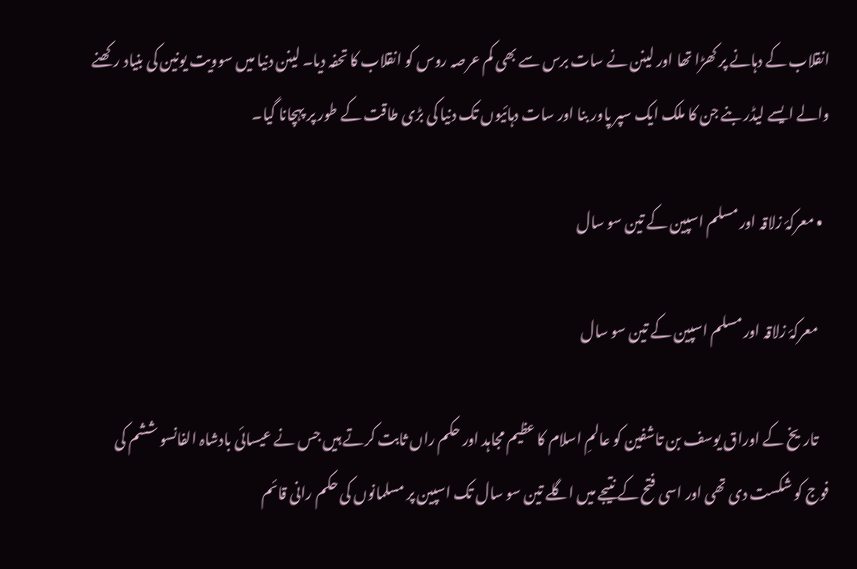انقلاب کے دہانے پر کھڑا تھا اور لینن نے سات برس سے بھی کم عرصہ روس کو انقلاب کا تحفہ دیا۔ لینن دنیا میں سوویت یونین کی بنیاد رکھنے والے ایسے لیڈر بنے جن کا ملک ایک سپر پاور بنا اور سات دہائیوں تک دنیا کی بڑی طاقت کے طور پر پہچانا گیا۔

  • معرکۂ زلاقہ اور مسلم اسپین کے تین سو سال

    معرکۂ زلاقہ اور مسلم اسپین کے تین سو سال

    تاریخ کے اوراق یوسف بن تاشفین کو عالمِ‌ اسلام کا عظیم مجاہد اور حکم راں ثابت کرتے ہیں جس نے عیسائی بادشاہ الفانسو ششم کی فوج کو شکست دی تھی اور اسی فتح کے نتیجے میں اگلے تین سو سال تک اسپین پر مسلمانوں کی حکم رانی قائم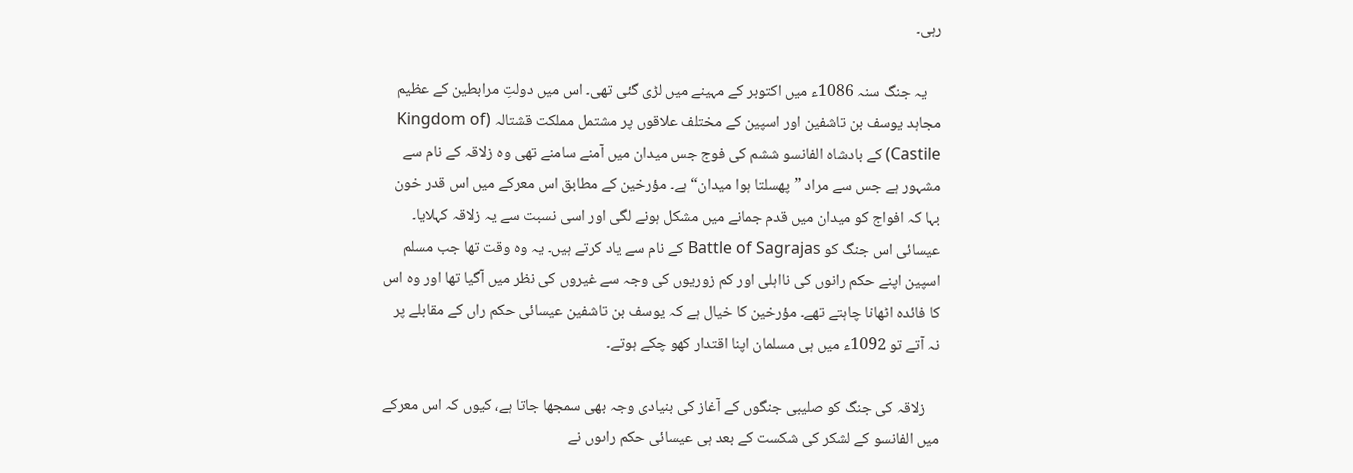رہی۔

    یہ جنگ سنہ 1086ء میں اکتوبر کے مہینے میں لڑی گئی تھی۔ اس میں دولتِ مرابطین کے عظیم مجاہد یوسف بن تاشفین اور اسپین کے مختلف علاقوں پر مشتمل مملکت قشتالہ (Kingdom of Castile) کے بادشاہ الفانسو ششم کی فوج جس میدان میں آمنے سامنے تھی وہ زلاقہ کے نام سے مشہور ہے جس سے مراد ”پھسلتا ہوا میدان“ ہے۔ مؤرخین کے مطابق اس معرکے میں اس قدر خون بہا کہ افواج کو میدان میں قدم جمانے میں مشکل ہونے لگی اور اسی نسبت سے یہ زلاقہ کہلایا۔ عیسائی اس جنگ کو Battle of Sagrajas کے نام سے یاد کرتے ہیں۔ یہ وہ وقت تھا جب مسلم اسپین اپنے حکم رانوں کی نااہلی اور کم زوریوں کی وجہ سے غیروں کی نظر میں آگیا تھا اور وہ اس کا فائدہ اٹھانا چاہتے تھے۔ مؤرخین کا خیال ہے کہ یوسف بن تاشفین عیسائی حکم راں کے مقابلے پر نہ آتے تو 1092ء میں ہی مسلمان اپنا اقتدار کھو چکے ہوتے۔

    زلاقہ کی جنگ کو صلیبی جنگوں کے آغاز کی بنیادی وجہ بھی سمجھا جاتا ہے، کیوں کہ اس معرکے میں الفانسو کے لشکر کی شکست کے بعد ہی عیسائی حکم راںوں نے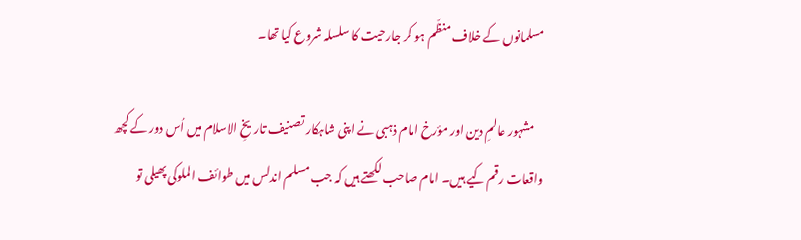مسلمانوں کے خلاف منظّم ہو کر جارحیت کا سلسلہ شروع کیا تھا۔

    مشہور عالمِ‌ دین اور مؤرخ امام ذہبی نے اپنی شاہکار تصنیف تاریخِ الاسلام میں اُس دور کے کچھ واقعات رقم کیے ہیں۔ امام صاحب لکھتے ہیں کہ جب مسلم اندلس میں طوائف الملوکی پھیلی تو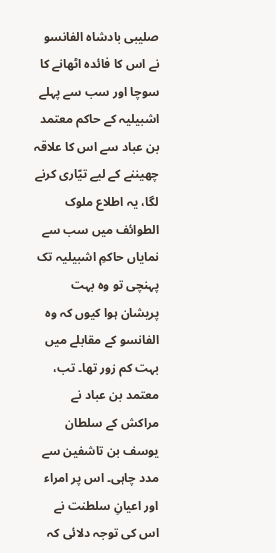صلیبی بادشاہ الفانسو نے اس کا فائدہ اٹھانے کا سوچا اور سب سے پہلے اشبیلیہ کے حاکم معتمد بن عباد سے اس کا علاقہ چھیننے کے لیے تیّاری کرنے لگا، یہ اطلاع ملوک الطوائف میں سب سے نمایاں حاکمِ اشبیلیہ تک پہنچی تو وہ بہت پریشان ہوا کیوں کہ وہ الفانسو کے مقابلے میں بہت کم زور تھا۔ تب، معتمد بن عباد نے مراکش کے سلطان یوسف بن تاشفین سے مدد چاہی۔ اس پر امراء اور اعیانِ سلطنت نے اس کی توجہ دلائی کہ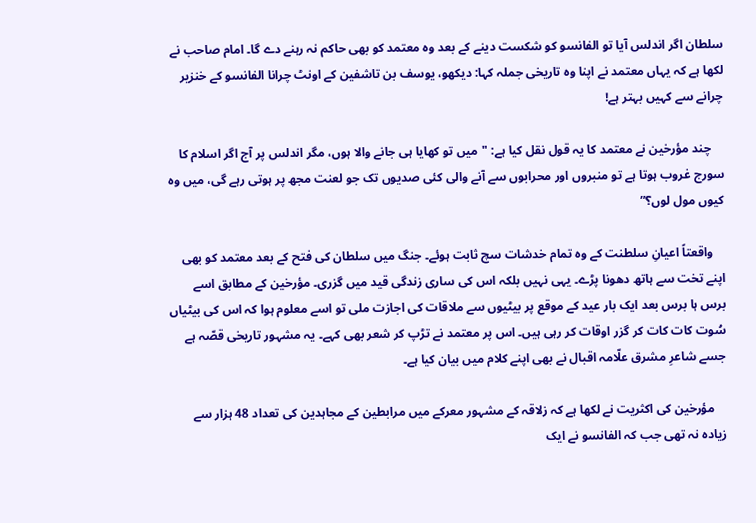سلطان اگر اندلس آیا تو الفانسو کو شکست دینے کے بعد وہ معتمد کو بھی حاکم نہ رہنے دے گا۔ امام صاحب نے لکھا ہے کہ یہاں معتمد نے اپنا وہ تاریخی جملہ کہا: دیکھو، یوسف بن تاشفین کے اونٹ چرانا الفانسو کے خنزیر چرانے سے کہیں بہتر ہے!

    چند مؤرخین نے معتمد کا یہ قول نقل کیا ہے: "میں تو کھایا ہی جانے والا ہوں، مگر اندلس پر آج اگر اسلام کا سورج غروب ہوتا ہے تو منبروں اور محرابوں سے آنے والی کئی صدیوں تک جو لعنت مجھ پر ہوتی رہے گی، میں وہ کیوں مول لوں؟”

    واقعتاً اعیانِ سلطنت کے وہ تمام خدشات سچ ثابت ہوئے۔ جنگ میں سلطان کی فتح کے بعد معتمد کو بھی اپنے تخت سے ہاتھ دھونا پڑے۔ یہی نہیں بلکہ اس کی ساری زندگی قید میں گزری۔ مؤرخین کے مطابق اسے برس ہا برس بعد ایک بار عید کے موقع پر بیٹیوں سے ملاقات کی اجازت ملی تو اسے معلوم ہوا کہ اس کی بیٹیاں سُوت کات کات کر گزر اوقات کر رہی ہیں۔ اس پر معتمد نے تڑپ کر شعر بھی کہے۔ یہ مشہور تاریخی قصّہ ہے جسے شاعرِ مشرق علّامہ اقبال نے بھی اپنے کلام میں بیان کیا ہے۔

    مؤرخین کی اکثریت نے لکھا ہے کہ زلاقہ کے مشہور معرکے میں مرابطین کے مجاہدین کی تعداد 48 ہزار سے زیادہ نہ تھی جب کہ الفانسو نے ایک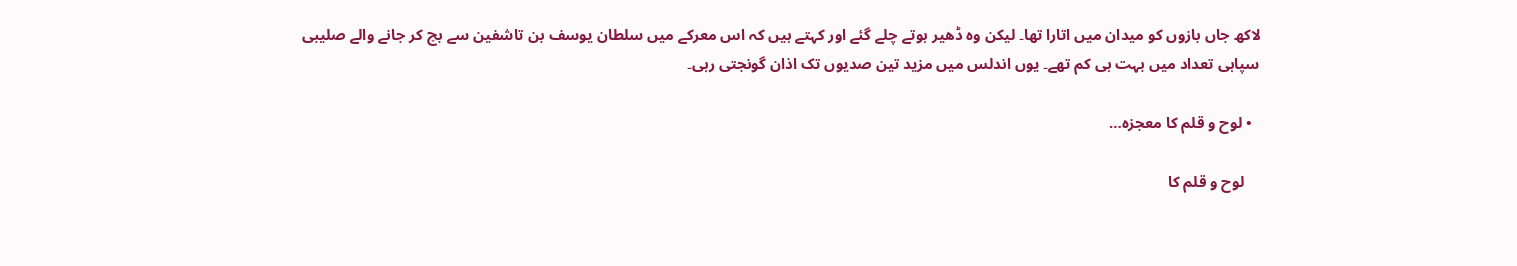لاکھ جاں بازوں کو میدان میں اتارا تھا۔ لیکن وہ ڈھیر ہوتے چلے گئے اور کہتے ہیں‌ کہ اس معرکے میں سلطان یوسف بن تاشفین سے بچ کر جانے والے صلیبی سپاہی تعداد میں بہت ہی کم تھے۔ یوں اندلس میں مزید تین صدیوں تک اذان گونجتی رہی۔

  • لوح و قلم کا معجزہ…

    لوح و قلم کا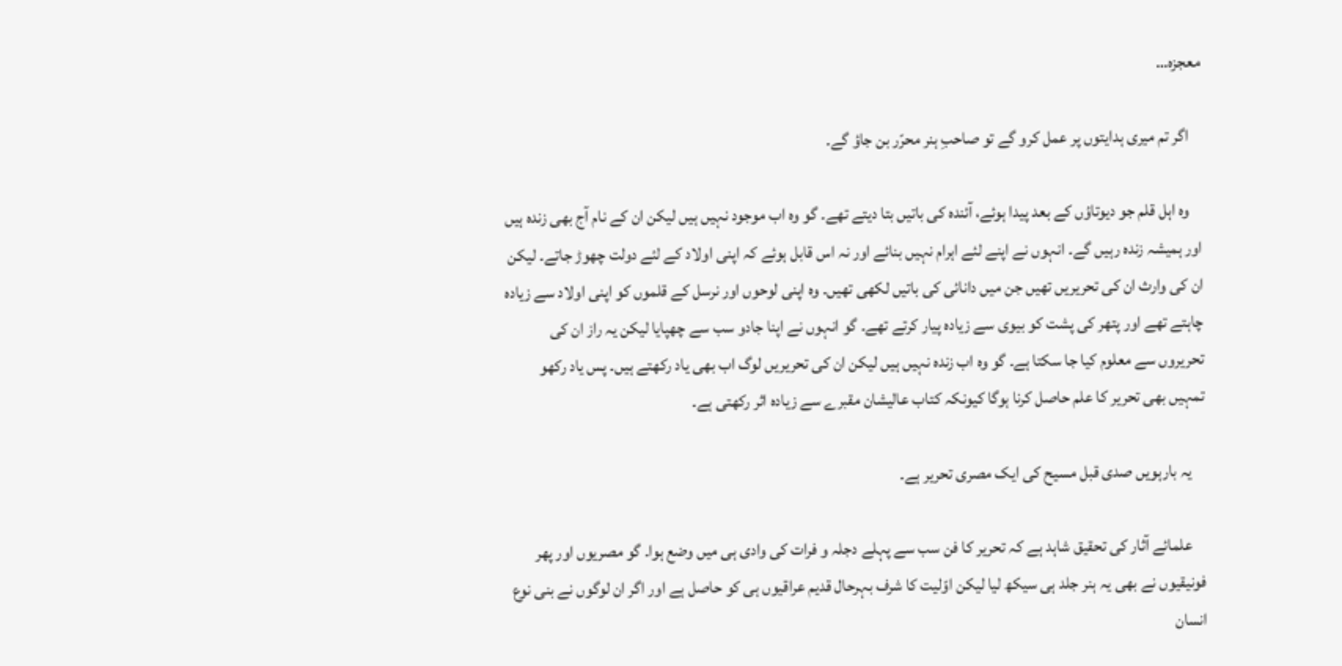معجزہ…

    اگر تم میری ہدایتوں پر عمل کرو گے تو صاحبِ ہنر محرّر بن جاؤ گے۔

    وہ اہل قلم جو دیوتاؤں کے بعد پیدا ہوئے، آئندہ کی باتیں بتا دیتے تھے۔ گو وہ اب موجود نہیں ہیں لیکن ان کے نام آج بھی زندہ ہیں اور ہمیشہ زندہ رہیں گے۔ انہوں نے اپنے لئے اہرام نہیں بنائے اور نہ اس قابل ہوئے کہ اپنی اولاد کے لئے دولت چھوڑ جاتے۔ لیکن ان کی وارث ان کی تحریریں تھیں جن میں دانائی کی باتیں لکھی تھیں۔ وہ اپنی لوحوں اور نرسل کے قلموں کو اپنی اولاد سے زیادہ چاہتے تھے اور پتھر کی پشت کو بیوی سے زیادہ پیار کرتے تھے۔ گو انہوں نے اپنا جادو سب سے چھپایا لیکن یہ راز ان کی تحریروں سے معلوم کیا جا سکتا ہے۔ گو وہ اب زندہ نہیں ہیں لیکن ان کی تحریریں لوگ اب بھی یاد رکھتے ہیں۔ پس یاد رکھو تمہیں بھی تحریر کا علم حاصل کرنا ہوگا کیونکہ کتاب عالیشان مقبرے سے زیادہ اثر رکھتی ہے۔

    یہ بارہویں صدی قبل مسیح کی ایک مصری تحریر ہے۔

    علمائے آثار کی تحقیق شاہد ہے کہ تحریر کا فن سب سے پہلے دجلہ و فرات کی وادی ہی میں وضع ہوا۔ گو مصریوں اور پھر فونیقیوں نے بھی یہ ہنر جلد ہی سیکھ لیا لیکن اوّلیت کا شرف بہرحال قدیم عراقیوں ہی کو حاصل ہے اور اگر ان لوگوں نے بنی نوع انسان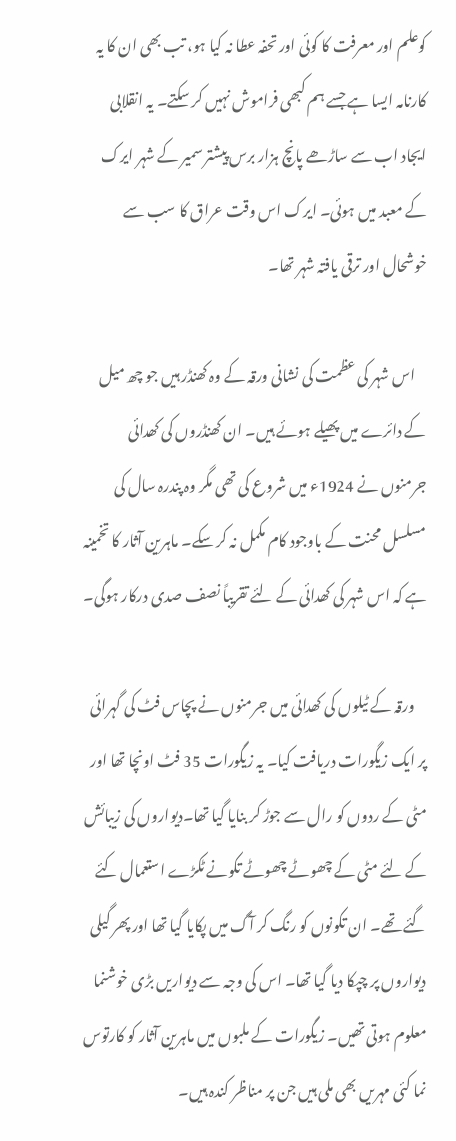کوعلم اور معرفت کا کوئی اور تحفہ عطا نہ کیا ہو، تب بھی ان کا یہ کارنامہ ایسا ہے جسے ہم کبھی فراموش نہیں کر سکتے۔ یہ انقلابی ایجاد اب سے ساڑھے پانچ ہزار برس پیشتر سمیر کے شہر ایرک کے معبد میں ہوئی۔ ایرک اس وقت عراق کا سب سے خوشحال اور ترقی یافتہ شہر تھا۔

    اس شہر کی عظمت کی نشانی ورقہ کے وہ کھنڈر ہیں جو چھ میل کے دائرے میں پھیلے ہوئے ہیں۔ ان کھنڈروں کی کھدائی جرمنوں نے 1924ء میں شروع کی تھی مگر وہ پندرہ سال کی مسلسل محنت کے باوجود کام مکمل نہ کر سکے۔ ماہرین آثار کا تخمینہ ہے کہ اس شہر کی کھدائی کے لئے تقریباً نصف صدی درکار ہوگی۔

    ورقہ کے ٹیلوں کی کھدائی میں جرمنوں نے پچاس فٹ کی گہرائی پر ایک زیگورات دریافت کیا۔ یہ زیگورات 35 فٹ اونچا تھا اور مٹی کے ردوں کو رال سے جوڑ کر بنایا گیا تھا۔دیواروں کی زیبائش کے لئے مٹی کے چھوٹے چھوٹے تکونے ٹکڑے استعمال کئے گئے تھے۔ ان تکونوں کو رنگ کر آگ میں پکایا گیا تھا اور پھر گیلی دیواروں پر چپکا دیا گیا تھا۔ اس کی وجہ سے دیواریں بڑی خوشنما معلوم ہوتی تھیں۔ زیگورات کے ملبوں میں ماہرین آثار کو کارتوس نما کئی مہریں بھی ملی ہیں جن پر مناظر کندہ ہیں۔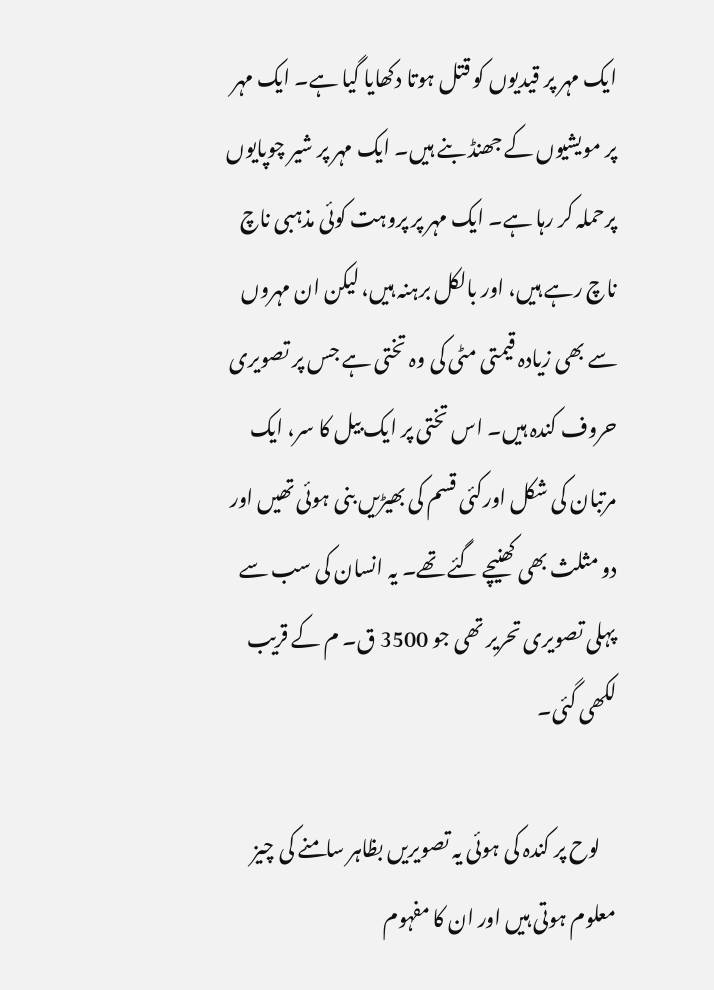ایک مہر پر قیدیوں کو قتل ہوتا دکھایا گیا ہے۔ ایک مہر پر مویشیوں کے جھنڈ بنے ہیں۔ ایک مہر پر شیر چوپایوں پرحملہ کر رہا ہے۔ ایک مہر پر پروہت کوئی مذہبی ناچ ناچ رہے ہیں، اور بالکل برہنہ ہیں، لیکن ان مہروں سے بھی زیادہ قیمتی مٹی کی وہ تختی ہے جس پر تصویری حروف کندہ ہیں۔ اس تختی پر ایک بیل کا سر، ایک مرتبان کی شکل اورکئی قسم کی بھیڑیں بنی ہوئی تھیں اور دو مثلث بھی کھنیچے گئے تھے۔ یہ انسان کی سب سے پہلی تصویری تحریر تھی جو 3500 ق۔ م کے قریب لکھی گئی۔

    لوح پر کندہ کی ہوئی یہ تصویریں بظاہر سامنے کی چیز معلوم ہوتی ہیں اور ان کا مفہوم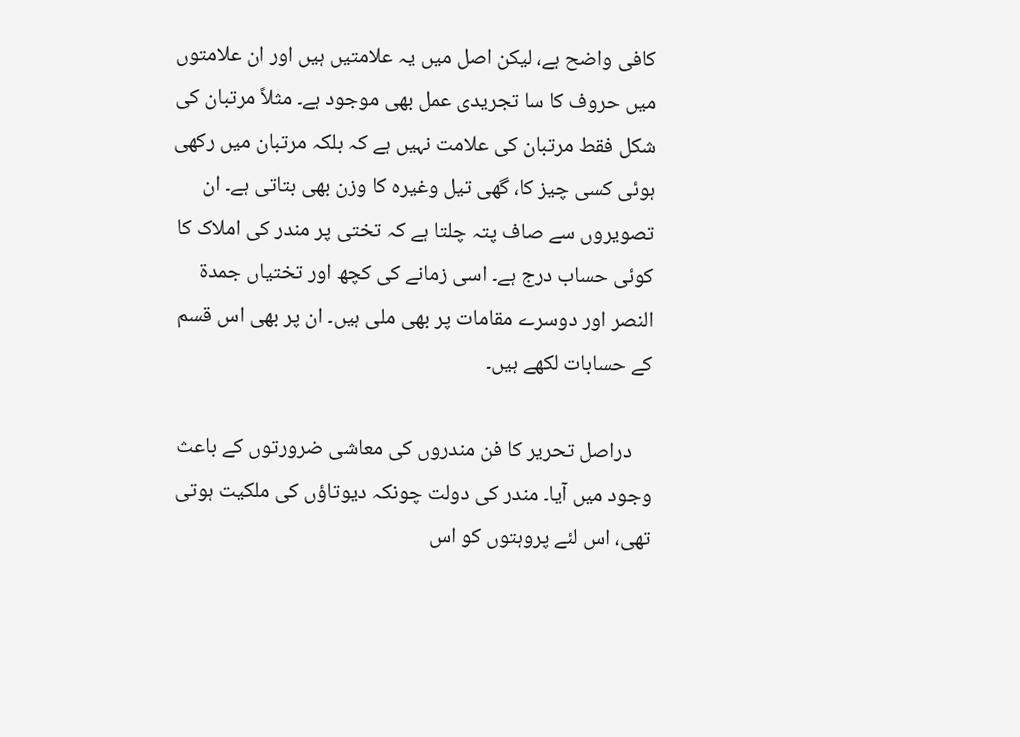کافی واضح ہے، لیکن اصل میں یہ علامتیں ہیں اور ان علامتوں میں حروف کا سا تجریدی عمل بھی موجود ہے۔ مثلاً مرتبان کی شکل فقط مرتبان کی علامت نہیں ہے کہ بلکہ مرتبان میں رکھی ہوئی کسی چیز کا، گھی تیل وغیرہ کا وزن بھی بتاتی ہے۔ ان تصویروں سے صاف پتہ چلتا ہے کہ تختی پر مندر کی املاک کا کوئی حساب درج ہے۔ اسی زمانے کی کچھ اور تختیاں جمدۃ النصر اور دوسرے مقامات پر بھی ملی ہیں۔ ان پر بھی اس قسم کے حسابات لکھے ہیں۔

    دراصل تحریر کا فن مندروں کی معاشی ضرورتوں کے باعث وجود میں آیا۔ مندر کی دولت چونکہ دیوتاؤں کی ملکیت ہوتی تھی، اس لئے پروہتوں کو اس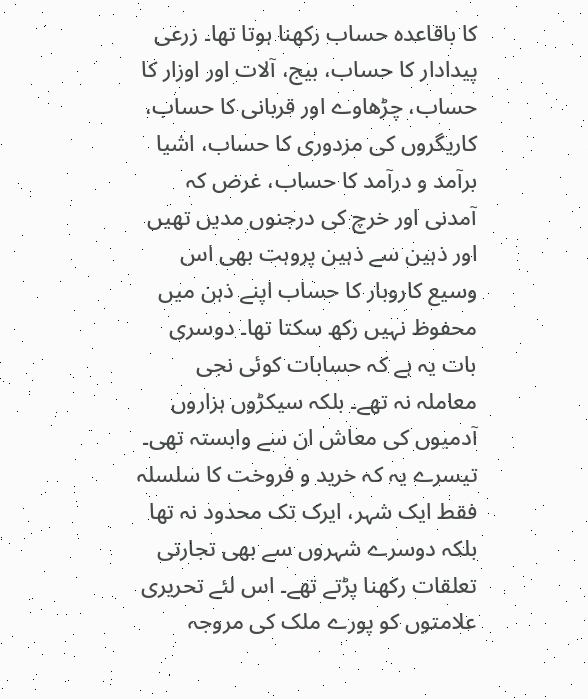کا باقاعدہ حساب رکھنا ہوتا تھا۔ زرعی پیدادار کا حساب، بیج، آلات اور اوزار کا حساب، چڑھاوے اور قربانی کا حساب، کاریگروں کی مزدوری کا حساب، اشیا برآمد و درآمد کا حساب، غرض کہ آمدنی اور خرچ کی درجنوں مدیں تھیں اور ذہین سے ذہین پروہت بھی اس وسیع کاروبار کا حساب اپنے ذہن میں محفوظ نہیں رکھ سکتا تھا۔ دوسری بات یہ ہے کہ حسابات کوئی نجی معاملہ نہ تھے۔ بلکہ سیکڑوں ہزاروں آدمیوں کی معاش ان سے وابستہ تھی۔ تیسرے یہ کہ خرید و فروخت کا سلسلہ فقط ایک شہر، ایرک تک محدود نہ تھا بلکہ دوسرے شہروں سے بھی تجارتی تعلقات رکھنا پڑتے تھے۔ اس لئے تحریری علامتوں کو پورے ملک کی مروجہ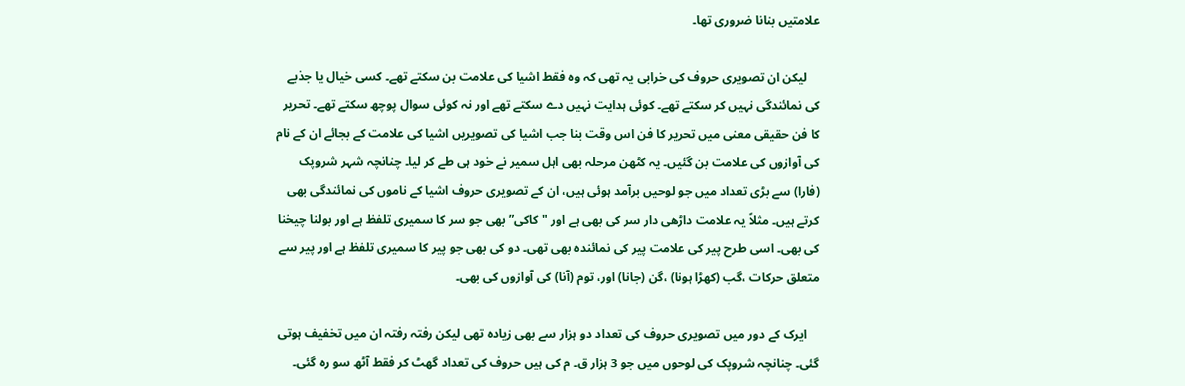علامتیں بنانا ضروری تھا۔

    لیکن ان تصویری حروف کی خرابی یہ تھی کہ وہ فقط اشیا کی علامت بن سکتے تھے۔ کسی خیال یا جذبے کی نمائندگی نہیں کر سکتے تھے۔ کوئی ہدایت نہیں دے سکتے تھے اور نہ کوئی سوال پوچھ سکتے تھے۔ تحریر کا فن حقیقی معنی میں تحریر کا فن اس وقت بنا جب اشیا کی تصویریں اشیا کی علامت کے بجائے ان کے نام کی آوازوں کی علامت بن گئیں۔ یہ کٹھن مرحلہ بھی اہل سمیر نے خود ہی طے کر لیا۔ چنانچہ شہر شروپک (فارا) سے بڑی تعداد میں جو لوحیں برآمد ہوئی ہیں، ان کے تصویری حروف اشیا کے ناموں کی نمائندگی بھی کرتے ہیں۔ مثلاً یہ علامت داڑھی دار سر کی بھی ہے اور "کاکی” بھی جو سر کا سمیری تلفظ ہے اور بولنا چیخنا کی بھی۔ اسی طرح پیر کی علامت پیر کی نمائندہ بھی تھی۔ دو کی بھی جو پیر کا سمیری تلفظ ہے اور پیر سے متعلق حرکات ،گب (کھڑا ہونا) ،گن (جانا) اور، توم (آنا) کی آوازوں کی بھی۔

    ایرک کے دور میں تصویری حروف کی تعداد دو ہزار سے بھی زیادہ تھی لیکن رفتہ رفتہ ان میں تخفیف ہوتی گئی۔ چنانچہ شروپک کی لوحوں میں جو 3 ہزار ق۔ م کی ہیں حروف کی تعداد گھٹ کر فقط آٹھ سو رہ گئی۔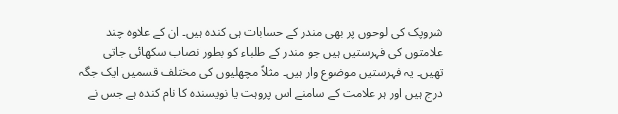شروپک کی لوحوں پر بھی مندر کے حسابات ہی کندہ ہیں۔ ان کے علاوہ چند علامتوں کی فہرستیں ہیں جو مندر کے طلباء کو بطور نصاب سکھائی جاتی تھیں۔ یہ فہرستیں موضوع وار ہیں۔ مثلاً مچھلیوں کی مختلف قسمیں ایک جگہ درج ہیں اور ہر علامت کے سامنے اس پروہت یا نویسندہ کا نام کندہ ہے جس نے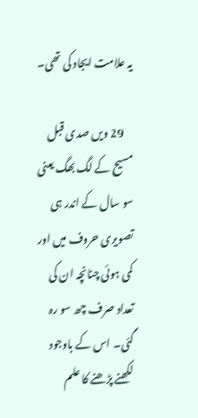یہ علامت ایجاد کی تھی۔

    29 ویں صدی قبل مسیح کے لگ بھگ یعنی سو سال کے اندر ہی تصویری حروف میں اور کمی ہوئی چنانچہ ان کی تعداد صرف چھ سو رہ گئی۔ اس کے باوجود لکھنے پڑھنے کا علم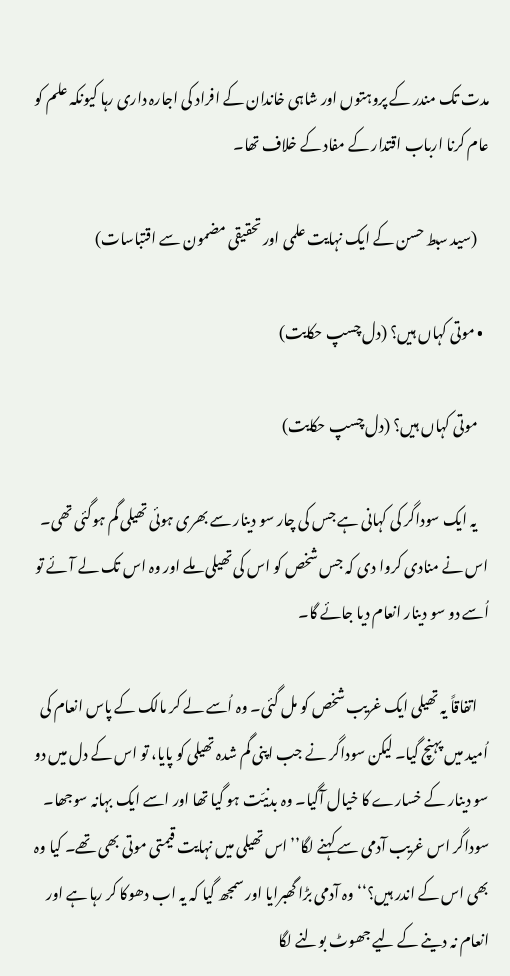مدت تک مندر کے پروہتوں اور شاہی خاندان کے افراد کی اجارہ داری رہا کیونکہ علم کو عام کرنا ارباب اقتدار کے مفاد کے خلاف تھا۔

    (سید سبط حسن کے ایک نہایت علمی اور تحقیقی مضمون سے اقتباسات)

  • موتی کہاں ہیں؟ (دل چسپ حکایت)

    موتی کہاں ہیں؟ (دل چسپ حکایت)

    یہ ایک سوداگر کی کہانی ہے جس کی چار سو دینار سے بھری ہوئی تھیلی گم ہوگئی تھی۔ اس نے منادی کروا دی کہ جس شخص کو اس کی تھیلی ملے اور وہ اس تک لے آئے تو اُسے دو سو دینار انعام دیا جائے گا۔

    اتفاقاً یہ تھیلی ایک غریب شخص کو مل گئی۔ وہ اُسے لے کر مالک کے پاس انعام کی اُمید میں پہنچ گیا۔ لیکن سوداگر نے جب اپنی گم شدہ تھیلی کو پایا، تو اس کے دل میں دو سو دینار کے خسارے کا خیال آگیا۔ وہ بدنیّت ہو گیا تھا اور اسے ایک بہانہ سوجھا۔ سوداگر اس غریب آدمی سے کہنے لگا’’اس تھیلی میں نہایت قیمتی موتی بھی تھے۔ کیا وہ بھی اس کے اندر ہیں؟‘‘ وہ آدمی بڑا گھبرایا اور سمجھ گیا کہ یہ اب دھوکا کر رہا ہے اور انعام نہ دینے کے لیے جھوٹ بولنے لگا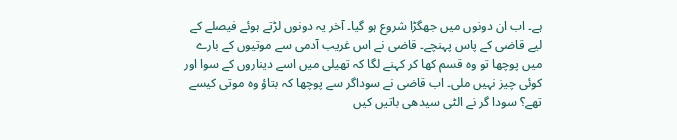ہے۔ اب ان دونوں میں جھگڑا شروع ہو گیا۔ آخر یہ دونوں لڑتے ہوئے فیصلے کے لیے قاضی کے پاس پہنچے۔ قاضی نے اس غریب آدمی سے موتیوں کے بارے میں پوچھا تو وہ قسم کھا کر کہنے لگا کہ تھیلی میں اسے دیناروں کے سوا اور کوئی چیز نہیں ملی۔ اب قاضی نے سوداگر سے پوچھا کہ بتاؤ وہ موتی کیسے تھے؟ سودا گر نے الٹی سیدھی باتیں کیں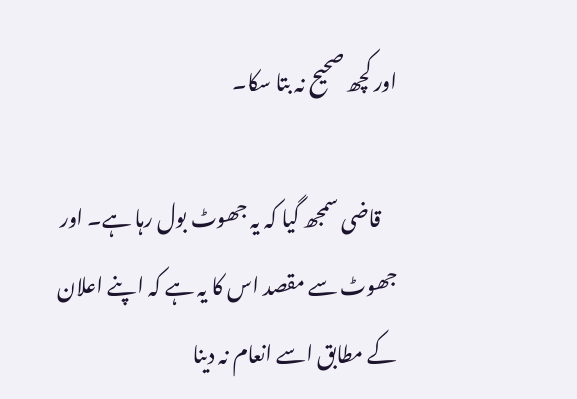اور کچھ صحیح نہ بتا سکا۔

    قاضی سمجھ گیا کہ یہ جھوٹ بول رہا ہے۔ اور جھوٹ سے مقصد اس کا یہ ہے کہ اپنے اعلان کے مطابق اسے انعام نہ دینا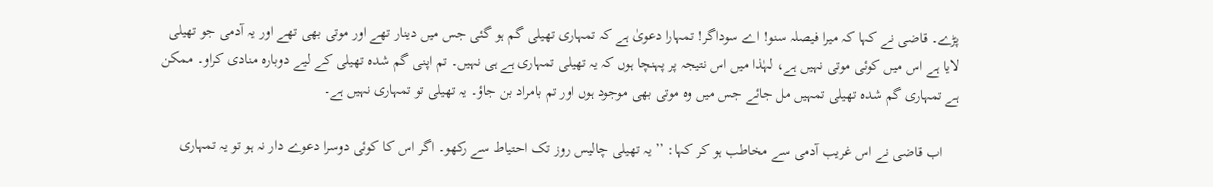پڑے۔ قاضی نے کہا کہ میرا فیصلہ سنو! اے سوداگر! تمہارا دعویٰ ہے کہ تمہاری تھیلی گم ہو گئی جس میں دینار تھے اور موتی بھی تھے اور یہ آدمی جو تھیلی لایا ہے اس میں کوئی موتی نہیں ہے، لہٰذا میں اس نتیجہ پر پہنچا ہوں کہ یہ تھیلی تمہاری ہے ہی نہیں۔ تم اپنی گم شدہ تھیلی کے لیے دوبارہ منادی کراو۔ ممکن ہے تمہاری گم شدہ تھیلی تمہیں مل جائے جس میں وہ موتی بھی موجود ہوں اور تم بامراد بن جاؤ۔ یہ تھیلی تو تمہاری نہیں ہے۔

    اب قاضی نے اس غریب آدمی سے مخاطب ہو کر کہا: ’’ یہ تھیلی چالیس روز تک احتیاط سے رکھو۔ اگر اس کا کوئی دوسرا دعوے دار نہ ہو تو یہ تمہاری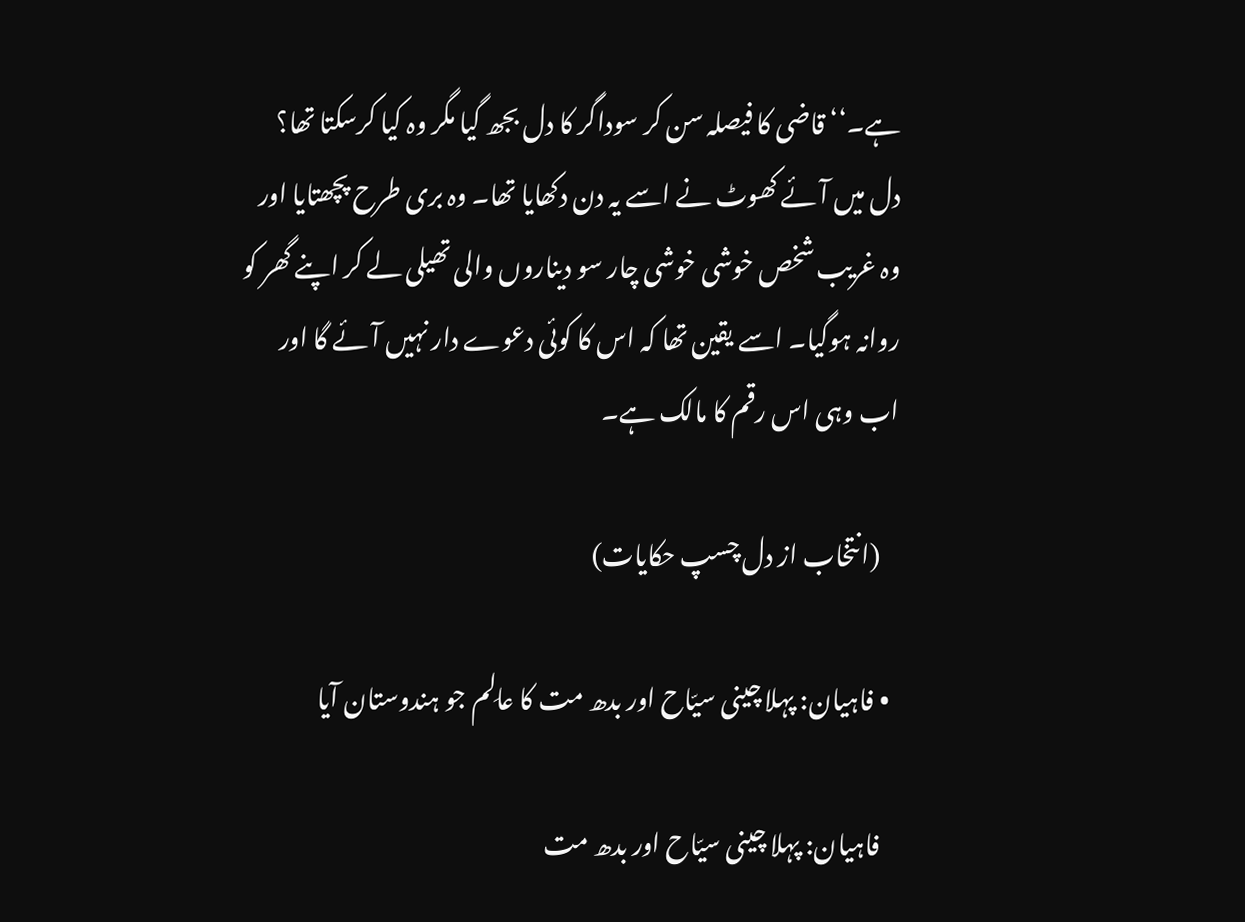ہے۔‘‘ قاضی کا فیصلہ سن کر سوداگر کا دل بجھ گیا مگر وہ کیا کرسکتا تھا؟ دل میں‌ آئے کھوٹ نے اسے یہ دن دکھایا تھا۔ وہ بری طرح‌ پچھتایا اور وہ غریب شخص خوشی خوشی چار سو دیناروں‌ والی تھیلی لے کر اپنے گھر کو روانہ ہوگیا۔ اسے یقین تھا کہ اس کا کوئی دعوے دار نہیں‌ آئے گا اور اب وہی اس رقم کا مالک ہے۔

    (انتخاب از دل چسپ حکایات)

  • فاہیان: پہلا چینی سیّاح اور بدھ مت کا عالِم جو ہندوستان آیا

    فاہیان: پہلا چینی سیّاح اور بدھ مت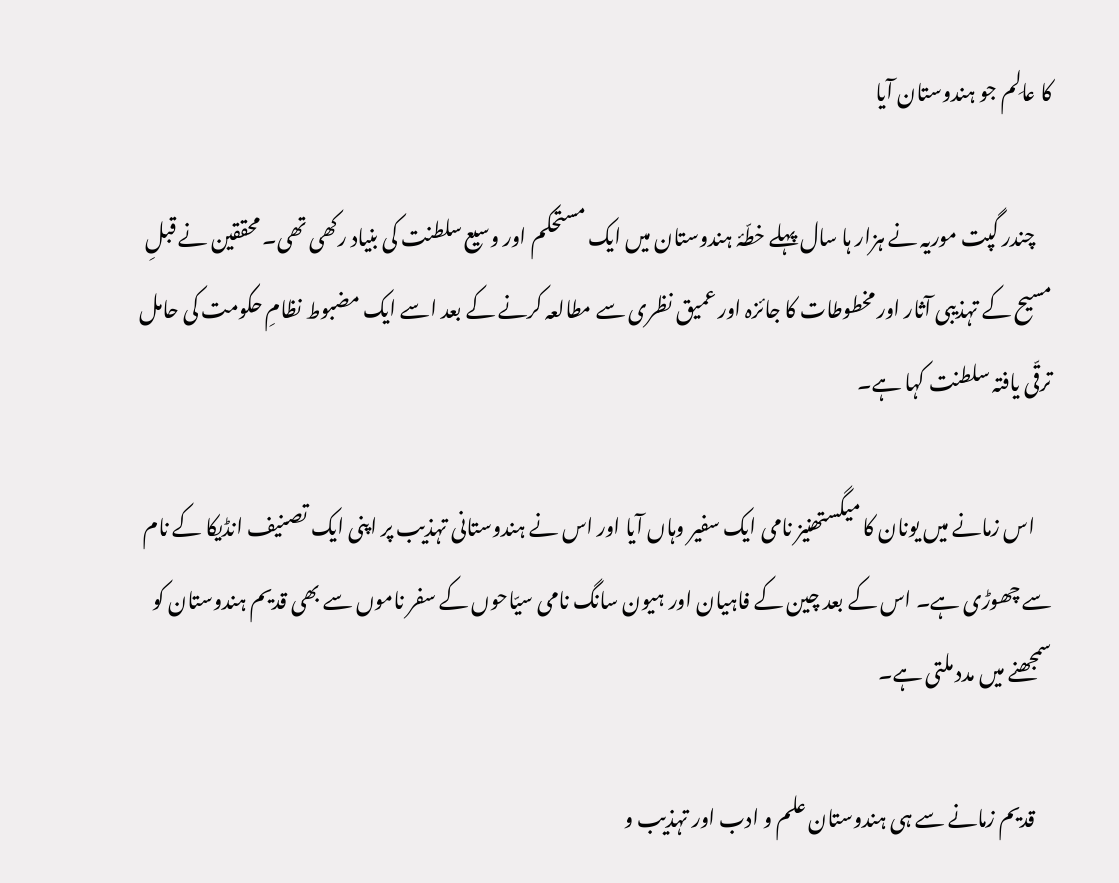کا عالِم جو ہندوستان آیا

    چندر گپت موریہ نے ہزار ہا سال پہلے خطّۂ ہندوستان میں ایک مستحکم اور وسیع سلطنت کی بنیاد رکھی تھی۔ محققین نے قبلِ مسیح کے تہذیبی آثار اور مخطوطات کا جائزہ اور عمیق نظری سے مطالعہ کرنے کے بعد اسے ایک مضبوط نظامِ حکومت کی حامل ترقّی یافتہ سلطنت کہا ہے۔

    اس زمانے میں یونان کا میگستھنیز نامی ایک سفیر وہاں آیا اور اس نے ہندوستانی تہذیب پر اپنی ایک تصنیف انڈیکا کے نام سے چھوڑی ہے۔ اس کے بعد چین کے فاہیان اور ہیون سانگ نامی سیّاحوں کے سفر ناموں سے بھی قدیم ہندوستان کو سمجھنے میں‌ مدد ملتی ہے۔

    قدیم زمانے سے ہی ہندوستان علم و ادب اور تہذیب و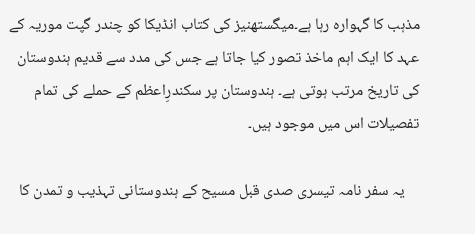مذہب کا گہوارہ رہا ہے۔میگستھنیز کی کتاب انڈیکا کو چندر گپت موریہ کے عہد کا ایک اہم ماخذ تصور کیا جاتا ہے جس کی مدد سے قدیم ہندوستان کی تاریخ مرتب ہوتی ہے۔ ہندوستان پر سکندرِاعظم کے حملے کی تمام تفصیلات اس میں موجود ہیں۔

    یہ سفر نامہ تیسری صدی قبل مسیح کے ہندوستانی تہذیب و تمدن کا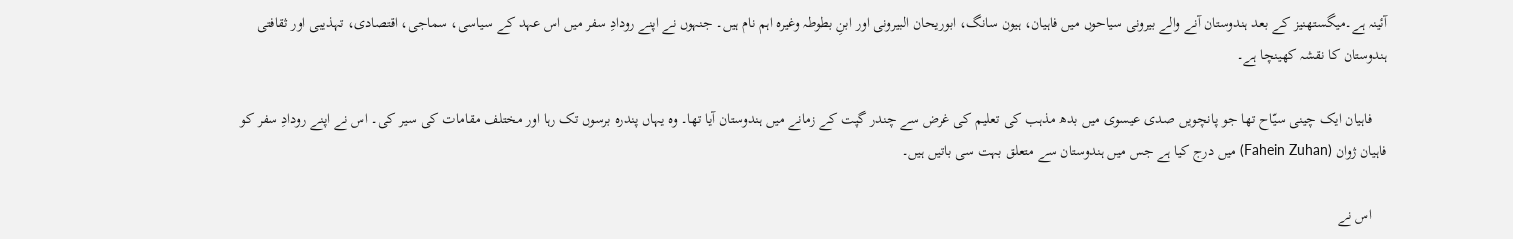آئینہ ہے۔میگستھنیز کے بعد ہندوستان آنے والے بیرونی سیاحوں میں فاہیان، ہیون سانگ، ابوریحان البیرونی اور ابنِ بطوطہ وغیرہ اہم نام ہیں۔ جنہوں نے اپنے رودادِ سفر میں اس عہد کے سیاسی، سماجی، اقتصادی، تہذیبی اور ثقافتی ہندوستان کا نقشہ کھینچا ہے۔

    فاہیان ایک چینی سیّاح تھا جو پانچویں صدی عیسوی میں بدھ مذہب کی تعلیم کی غرض سے چندر گپت کے زمانے میں ہندوستان آیا تھا۔ وہ یہاں پندرہ برسوں تک رہا اور مختلف مقامات کی سیر کی۔ اس نے اپنے رودادِ سفر کو فاہیان ژوان (Fahein Zuhan) میں درج کیا ہے جس میں ہندوستان سے متعلق بہت سی باتیں ہیں۔

    اس نے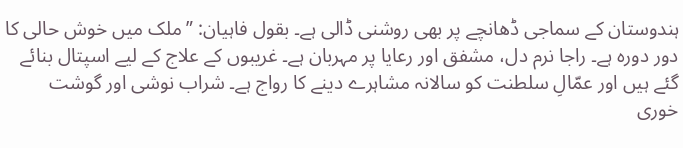ہندوستان کے سماجی ڈھانچے پر بھی روشنی ڈالی ہے۔ بقول فاہیان: ”ملک میں خوش حالی کا دور دورہ ہے۔ راجا نرم دل، مشفق اور رعایا پر مہربان ہے۔ غریبوں کے علاج کے لیے اسپتال بنائے گئے ہیں اور عمّالِ سلطنت کو سالانہ مشاہرے دینے کا رواج ہے۔ شراب نوشی اور گوشت خوری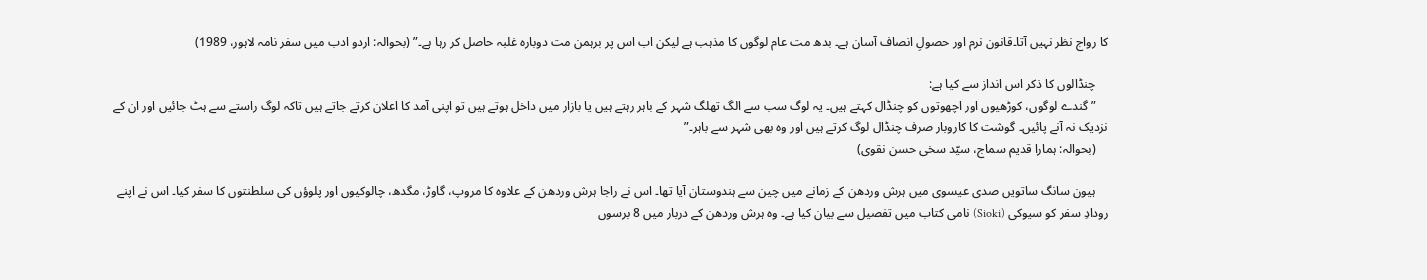کا رواج نظر نہیں آتا۔قانون نرم اور حصولِ انصاف آسان ہے۔ بدھ مت عام لوگوں کا مذہب ہے لیکن اب اس پر برہمن مت دوبارہ غلبہ حاصل کر رہا ہے۔” (بحوالہ: اردو ادب میں سفر نامہ لاہور، 1989)

    چنڈالوں کا ذکر اس انداز سے کیا ہے:
    ” گندے لوگوں، کوڑھیوں اور اچھوتوں کو چنڈال کہتے ہیں۔ یہ لوگ سب سے الگ تھلگ شہر کے باہر رہتے ہیں یا بازار میں داخل ہوتے ہیں تو اپنی آمد کا اعلان کرتے جاتے ہیں تاکہ لوگ راستے سے ہٹ جائیں اور ان کے نزدیک نہ آنے پائیں۔ گوشت کا کاروبار صرف چنڈال لوگ کرتے ہیں اور وہ بھی شہر سے باہر۔”
    (بحوالہ: ہمارا قدیم سماج، سیّد سخی حسن نقوی)

    ہیون سانگ ساتویں صدی عیسوی میں ہرش وردھن کے زمانے میں چین سے ہندوستان آیا تھا۔ اس نے راجا ہرش وردھن کے علاوہ کا مروپ، گاوڑ، مگدھ، چالوکیوں اور پلوؤں کی سلطنتوں کا سفر کیا۔ اس نے اپنے رودادِ سفر کو سیوکی (Sioki) نامی کتاب میں تفصیل سے بیان کیا ہے۔ وہ ہرش وردھن کے دربار میں 8 برسوں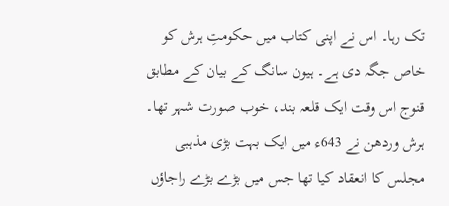تک رہا۔ اس نے اپنی کتاب میں حکومتِ ہرش کو خاص جگہ دی ہے۔ ہیون سانگ کے بیان کے مطابق قنوج اس وقت ایک قلعہ بند، خوب صورت شہر تھا۔ ہرش وردھن نے 643ء میں ایک بہت بڑی مذہبی مجلس کا انعقاد کیا تھا جس میں بڑے بڑے راجاؤں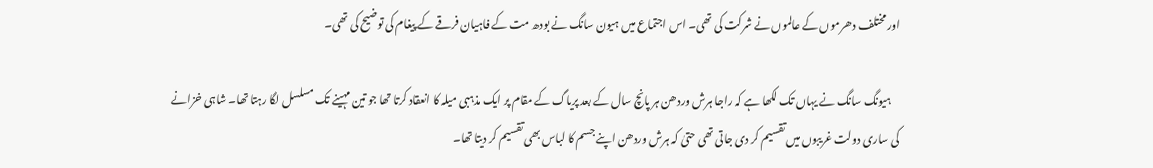اور مختلف دھرموں کے عالموں نے شرکت کی تھی۔ اس اجتماع میں ہیون سانگ نے بودھ مت کے فاہیان فرقے کے پیغام کی توضیح کی تھی۔

    ہیونگ سانگ نے یہاں تک لکھا ہے کہ راجا ہرش وردھن ہر پانچ سال کے بعد پریاگ کے مقام پر ایک مذہبی میلہ کا انعقاد کرتا تھا جو تین مہینے تک مسلسل لگا رہتا تھا۔ شاہی خزانے کی ساری دولت غریبوں میں تقسیم کر دی جاتی تھی حتیٰ کہ ہرش وردھن اپنے جسم کا لباس بھی تقسیم کر دیتا تھا۔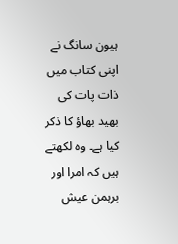ہیون سانگ نے اپنی کتاب میں ذات پات کی بھید بھاؤ کا ذکر کیا ہے۔ وہ لکھتے ہیں کہ امرا اور برہمن عیش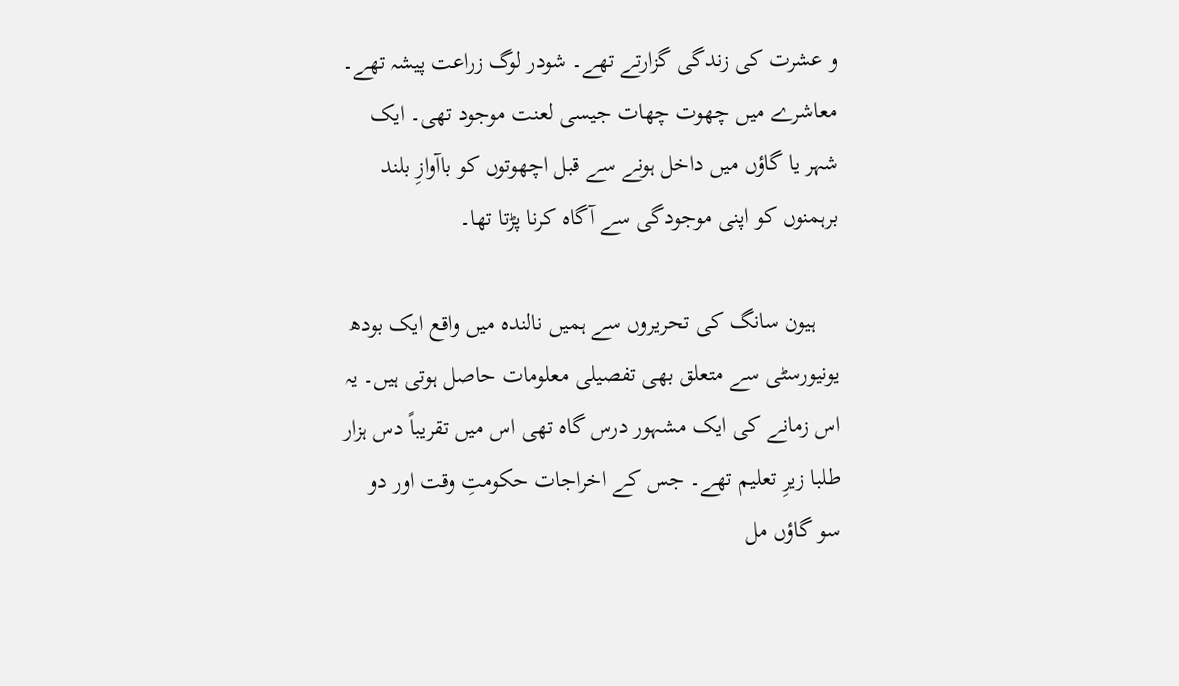و عشرت کی زندگی گزارتے تھے۔ شودر لوگ زراعت پیشہ تھے۔ معاشرے میں چھوت چھات جیسی لعنت موجود تھی۔ ایک شہر یا گاؤں میں داخل ہونے سے قبل اچھوتوں کو باآوازِ بلند برہمنوں کو اپنی موجودگی سے آگاہ کرنا پڑتا تھا۔

    ہیون سانگ کی تحریروں سے ہمیں نالندہ میں واقع ایک بودھ یونیورسٹی سے متعلق بھی تفصیلی معلومات حاصل ہوتی ہیں۔ یہ اس زمانے کی ایک مشہور درس گاہ تھی اس میں تقریباً دس ہزار طلبا زیرِ تعلیم تھے۔ جس کے اخراجات حکومتِ وقت اور دو سو گاؤں مل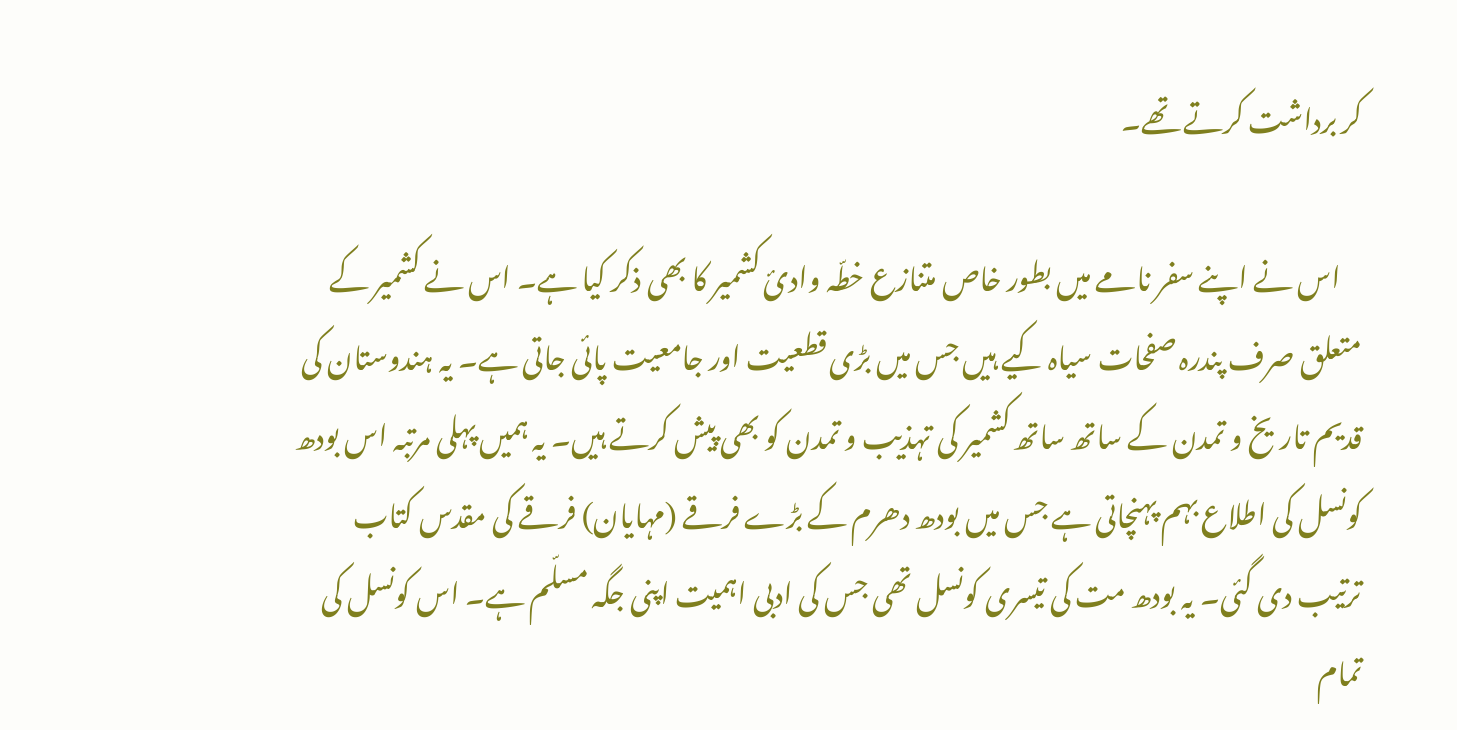کر برداشت کرتے تھے۔

    اس نے اپنے سفر نامے میں بطور خاص متنازع خطّہ وادئ کشمیر کا بھی ذکر کیا ہے۔ اس نے کشمیر کے متعلق صرف پندرہ صفحات سیاہ کیے ہیں جس میں بڑی قطعیت اور جامعیت پائی جاتی ہے۔ یہ ہندوستان کی قدیم تاریخ و تمدن کے ساتھ ساتھ کشمیر کی تہذیب و تمدن کو بھی پیش کرتے ہیں۔ یہ ہمیں پہلی مرتبہ اس بودھ کونسل کی اطلاع بہم پہنچاتی ہے جس میں بودھ دھرم کے بڑے فرقے (مہایان) فرقے کی مقدس کتاب ترتیب دی گئی۔ یہ بودھ مت کی تیسری کونسل تھی جس کی ادبی اہمیت اپنی جگہ مسلّم ہے۔ اس کونسل کی تمام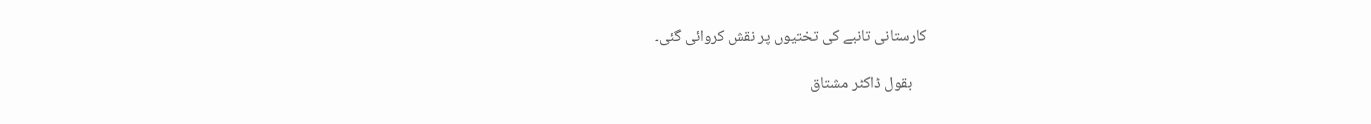کارستانی تانبے کی تختیوں پر نقش کروائی گئی۔

    بقول ڈاکٹر مشتاق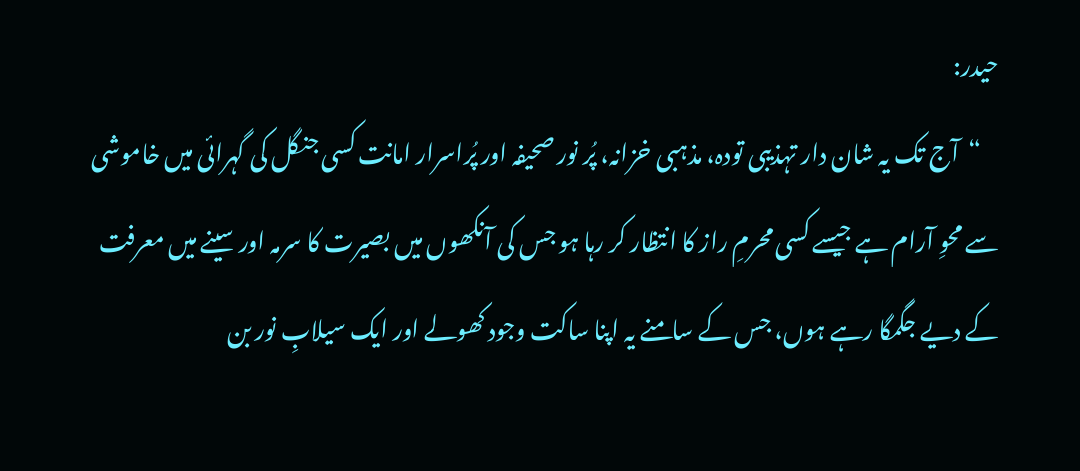حیدر:
    “آج تک یہ شان دار تہذیبی تودہ، مذہبی خزانہ، پُر نور صحیفہ اور پُراسرار امانت کسی جنگل کی گہرائی میں خاموشی سے محوِ آرام ہے جیسے کسی محرمِ راز کا انتظار کر رہا ہو جس کی آنکھوں میں بصیرت کا سرمہ اور سینے میں معرفت کے دیے جگمگا رہے ہوں، جس کے سامنے یہ اپنا ساکت وجود کھولے اور ایک سیلابِ نور بن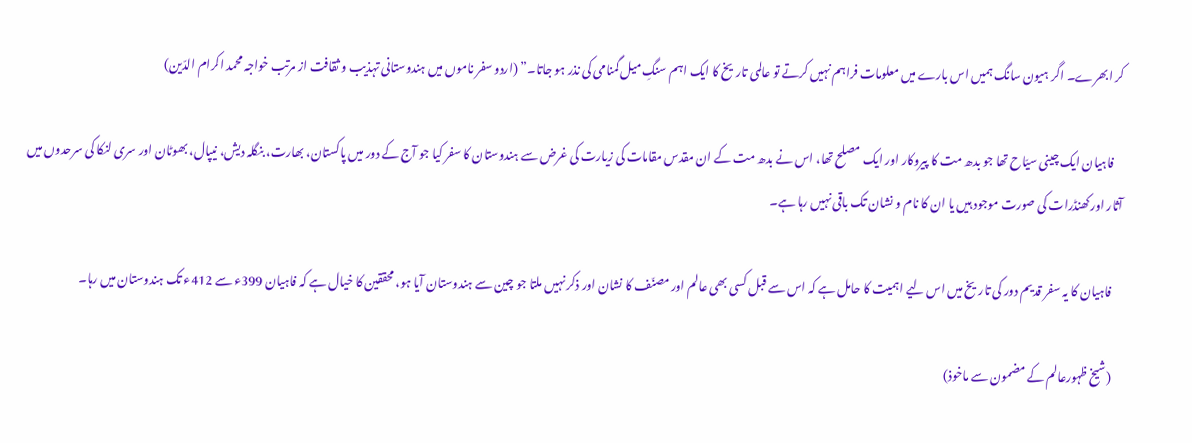کر ابھرے۔ اگر ہیون سانگ ہمیں اس بارے میں معلومات فراہم نہیں کرتے تو عالمی تاریخ کا ایک اہم سنگِ میل گمنامی کی نذر ہو جاتا۔” (اردو سفر ناموں میں ہندوستانی تہذیب و ثقافت از مرتب خواجہ محمد اکرام الدّین)

    فاہیان ایک چینی سیّاح تھا جو بدھ مت کا پیروکار اور ایک مصلح تھا، اس نے بدھ مت کے ان مقدس مقامات کی زیارت کی غرض سے ہندوستان کا سفر کیا جو آج کے دور میں‌ پاکستان، بھارت، بنگلہ دیش، نیپال، بھوٹان اور سری لنکا کی سرحدوں میں آثار اور کھنڈرات کی صورت موجود ہیں یا ان کا نام و نشان تک باقی نہیں رہا ہے۔

    فاہیان کا یہ سفر قدیم دور کی تاریخ میں اس لیے اہمیت کا حامل ہے کہ اس سے قبل کسی بھی عالم اور مصنّف کا نشان اور ذکر نہیں‌ ملتا جو چین سے ہندوستان آیا ہو، محققین کا خیال ہے کہ فاہیان 399ء سے 412ء تک ہندوستان میں رہا۔

    (شیخ ظہورعالم کے مضمون سے ماخوذ)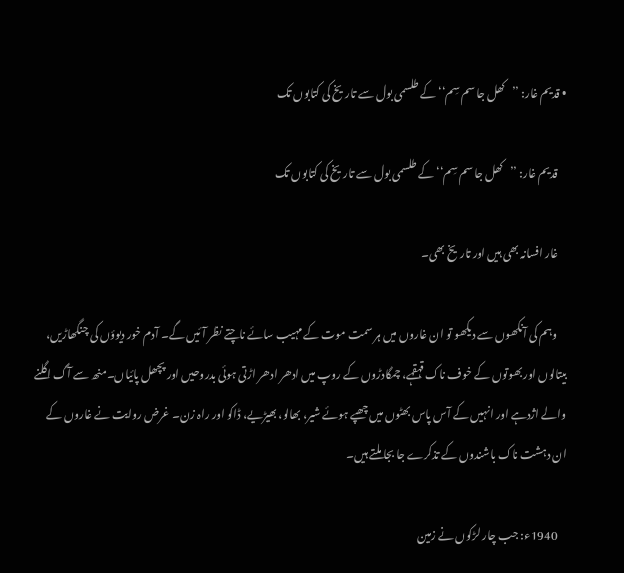• قدیم غار: ’’کھل جا سم سِم‘‘ کے طلسمی بول سے تاریخ کی کتابوں تک

    قدیم غار: ’’کھل جا سم سِم‘‘ کے طلسمی بول سے تاریخ کی کتابوں تک

    غار افسانہ بھی ہیں اور تاریخ بھی۔

    وہم کی آنکھوں سے دیکھو تو ان غاروں میں ہر سمت موت کے مہیب سائے ناچتے نظر آئیں گے۔ آدم خور دیوؤں کی چنگھاڑیں، بیتالوں اور بھوتوں کے خوف ناک قہقہے، چمگادڑوں کے روپ میں ادھر ادھر اڑتی ہوئی بدروحیں اور پچھل پائیاں۔منھ سے آگ اگلنے والے اژدہے اور انہیں کے آس پاس بھٹوں میں چھپے ہوئے شیر، بھالو، بھیڑیے، ڈاکو اور راہ زن۔ غرض روایت نے غاروں کے ان دہشت ناک باشندوں کے تذکرے جا بجا ملتے ہیں۔

    1940ء: جب چار لڑکوں نے زمین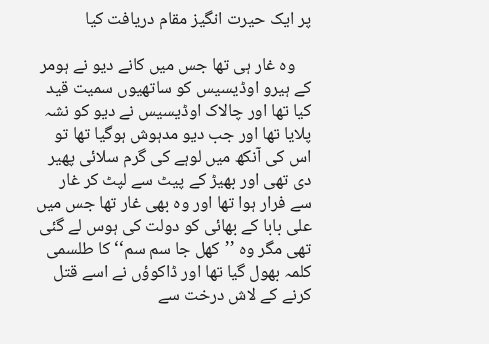پر ایک حیرت انگیز مقام دریافت کیا

    وہ غار ہی تھا جس میں کانے دیو نے ہومر کے ہیرو اوڈیسیس کو ساتھیوں سمیت قید کیا تھا اور چالاک اوڈیسیس نے دیو کو نشہ پلایا تھا اور جب دیو مدہوش ہوگیا تھا تو اس کی آنکھ میں لوہے کی گرم سلائی پھیر دی تھی اور بھیڑ کے پیٹ سے لپٹ کر غار سے فرار ہوا تھا اور وہ بھی غار تھا جس میں علی بابا کے بھائی کو دولت کی ہوس لے گئی تھی مگر وہ ’’کھل جا سم سم‘‘ کا طلسمی کلمہ بھول گیا تھا اور ڈاکوؤں نے اسے قتل کرنے کے لاش درخت سے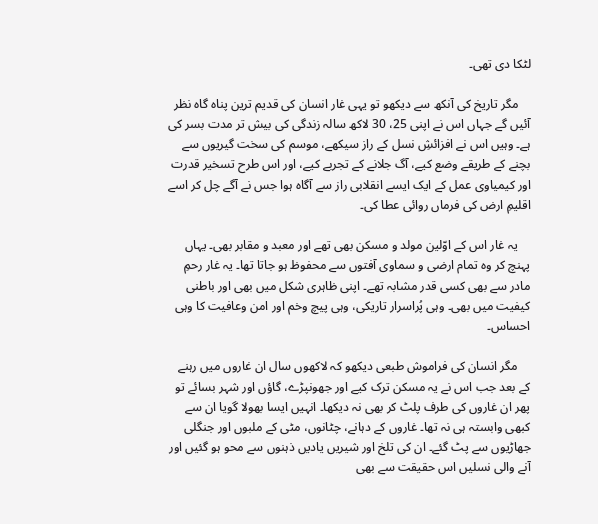لٹکا دی تھی۔

    مگر تاریخ کی آنکھ سے دیکھو تو یہی غار انسان کی قدیم ترین پناہ گاہ نظر آئیں گے جہاں اس نے اپنی 25، 30 لاکھ سالہ زندگی کی بیش تر مدت بسر کی ہے۔ وہیں اس نے افزائشِ نسل کے راز سیکھے، موسم کی سخت گیریوں سے بچنے کے طریقے وضع کیے، آگ جلانے کے تجربے کیے، اور اس طرح تسخیر قدرت اور کیمیاوی عمل کے ایک ایسے انقلابی راز سے آگاہ ہوا جس نے آگے چل کر اسے اقلیمِ ارض کی فرماں روائی عطا کی۔

    یہ غار اس کے اوّلین مولد و مسکن بھی تھے اور معبد و مقابر بھی۔ یہاں پہنچ کر وہ تمام ارضی و سماوی آفتوں سے محفوظ ہو جاتا تھا۔ یہ غار رحمِ مادر سے بھی کسی قدر مشابہ تھے۔ اپنی ظاہری شکل میں بھی اور باطنی کیفیت میں بھی۔ وہی پُراسرار تاریکی، وہی پیچ وخم اور امن وعافیت کا وہی احساس۔

    مگر انسان کی فراموش طبعی دیکھو کہ لاکھوں سال ان غاروں میں رہنے کے بعد جب اس نے یہ مسکن ترک کیے اور جھونپڑے، گاؤں اور شہر بسائے تو پھر ان غاروں کی طرف پلٹ کر بھی نہ دیکھا۔ انہیں ایسا بھولا گویا ان سے کبھی وابستہ ہی نہ تھا۔ غاروں کے دہانے، چٹانوں، مٹی کے ملبوں اور جنگلی جھاڑیوں سے پٹ گئے۔ ان کی تلخ اور شیریں یادیں ذہنوں سے محو ہو گئیں اور آنے والی نسلیں اس حقیقت سے بھی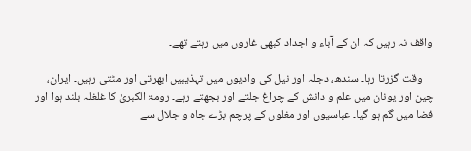واقف نہ رہیں کہ ان کے آباء و اجداد کبھی غاروں میں رہتے تھے۔

    وقت گزرتا رہا۔ سندھ، دجلہ اور نیل کی وادیوں میں تہذیبیں ابھرتی اور مٹتی رہیں۔ ایران، چین اور یونان میں علم و دانش کے چراغ جلتے اور بجھتے رہے۔ رومۃ الکبریٰ کا غلغلہ بلند ہوا اور فضا میں گم ہو گیا۔ عباسیوں اور مغلوں کے پرچم بڑے جاہ و جلال سے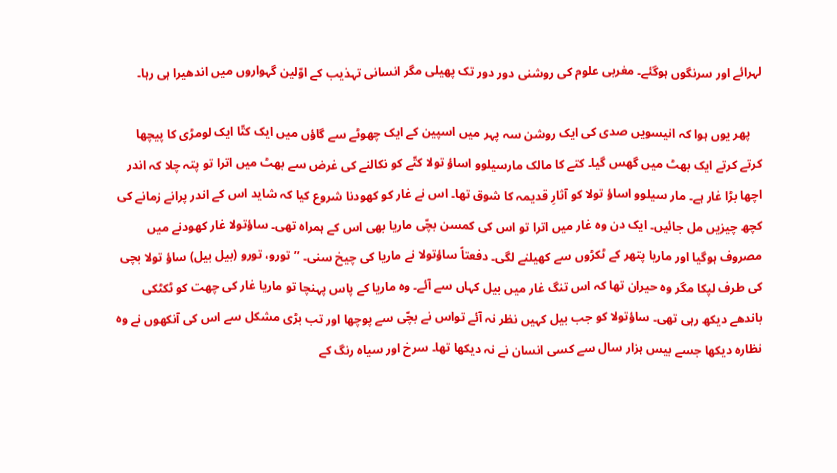لہرائے اور سرنگوں ہوگئے۔ مغربی علوم کی روشنی دور دور تک پھیلی مگر انسانی تہذیب کے اوّلین گہواروں میں اندھیرا ہی رہا۔

    پھر یوں ہوا کہ انیسویں صدی کی ایک روشن سہ پہر میں اسپین کے ایک چھوٹے سے گاؤں میں ایک کتّا ایک لومڑی کا پیچھا کرتے کرتے ایک بھٹ میں گھس گیا۔ کتے کا مالک مارسیلوو اساؤ تولا کتّے کو نکالنے کی غرض سے بھٹ میں اترا تو پتہ چلا کہ اندر اچھا بڑا غار ہے۔ مار سیلوو اساؤ تولا کو آثارِ قدیمہ کا شوق تھا۔ اس نے غار کو کھودنا شروع کیا کہ شاید اس کے اندر پرانے زمانے کی کچھ چیزیں مل جائیں۔ ایک دن وہ غار میں اترا تو اس کی کمسن بچّی ماریا بھی اس کے ہمراہ تھی۔ ساؤتولا غار کھودنے میں مصروف ہوگیا اور ماریا پتھر کے ٹکڑوں سے کھیلنے لگی۔ دفعتاً ساؤتولا نے ماریا کی چیخ سنی۔ ’’تورو، تورو (بیل بیل) ساؤ تولا بچی کی طرف لپکا مگر وہ حیران تھا کہ اس تنگ غار میں بیل کہاں سے آئے۔ وہ ماریا کے پاس پہنچا تو ماریا غار کی چھت کو ٹکٹکی باندھے دیکھ رہی تھی۔ ساؤتولا کو جب بیل کہیں نظر نہ آئے تواس نے بچّی سے پوچھا اور تب بڑی مشکل سے اس کی آنکھوں نے وہ نظارہ دیکھا جسے بیس ہزار سال سے کسی انسان نے نہ دیکھا تھا۔ سرخ اور سیاہ رنگ کے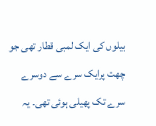بیلوں کی ایک لمبی قطار تھی جو چھت پرایک سرے سے دوسرے سرے تک پھیلی ہوئی تھی۔ یہ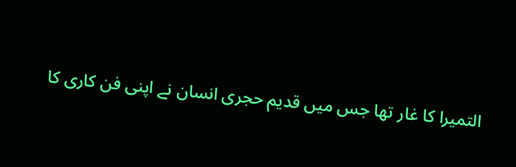التمیرا کا غار تھا جس میں قدیم حجری انسان نے اپنی فن کاری کا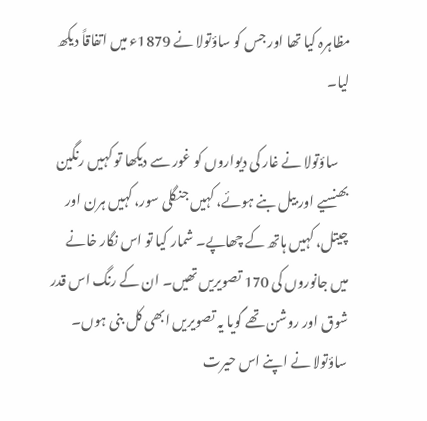مظاہرہ کیا تھا اور جس کو ساؤتولا نے 1879ء میں اتفاقاً دیکھ لیا۔

    ساؤتولا نے غار کی دیواروں کو غور سے دیکھا تو کہیں رنگین بھنسیے اور بیل بنے ہوئے، کہیں جنگلی سور، کہیں ہرن اور چیتل، کہیں ہاتھ کے چھاپے۔ شمار کیا تو اس نگار خانے میں جانوروں کی 170 تصویریں تھیں۔ ان کے رنگ اس قدر شوق اور روشن تھے گویا یہ تصویریں ابھی کل بنی ہوں۔ ساؤتولا نے اپنے اس حیرت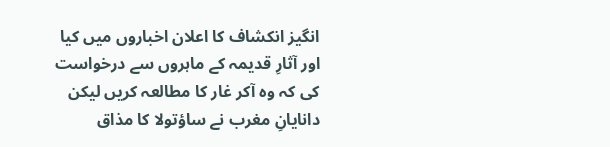انگیز انکشاف کا اعلان اخباروں میں کیا اور آثارِ قدیمہ کے ماہروں سے درخواست کی کہ وہ آکر غار کا مطالعہ کریں لیکن دانایانِ مغرب نے ساؤتولا کا مذاق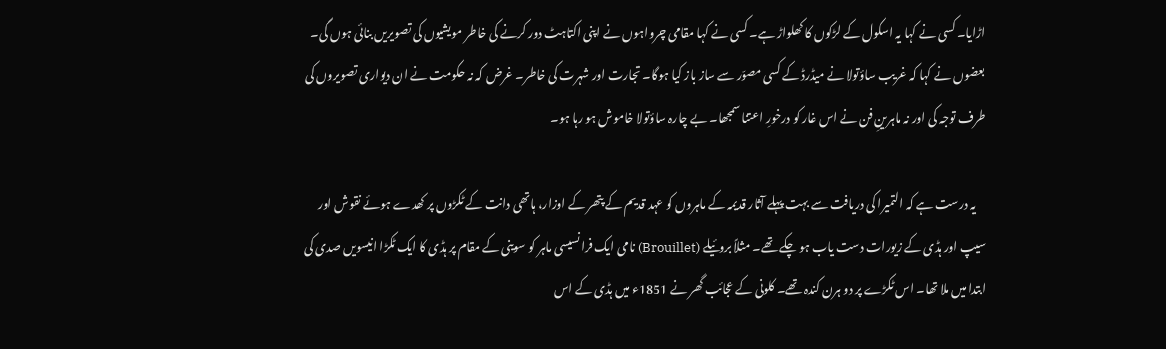اڑایا۔ کسی نے کہا یہ اسکول کے لڑکوں کا کھلواڑ ہے۔ کسی نے کہا مقامی چرواہوں نے اپنی اکتاہٹ دور کرنے کی خاطر مویشیوں کی تصویریں بنائی ہوں گی۔ بعضوں نے کہا کہ غریب ساؤتولا نے میڈرڈ کے کسی مصوّر سے ساز باز کیا ہوگا۔ تجارت اور شہرت کی خاطر۔ غرض کہ نہ حکومت نے ان دیواری تصویروں کی طرف توجہ کی اور نہ ماہرینِ فن نے اس غار کو درخورِ اعتنا سمجھا۔ بے چارہ ساؤتولا خاموش ہو رہا ہو۔

    یہ درست ہے کہ التمیرا کی دریافت سے بہت پہلے آثار قدیمہ کے ماہروں کو عہد قدیم کے پتھر کے اوزار، ہاتھی دانت کے ٹکڑوں پر کھدے ہوئے نقوش اور سیپ اور ہڈی کے زیورات دست یاب ہو چکے تھے۔ مثلاً بروئیلے (Brouillet) نامی ایک فرانسیسی ماہر کو سوینی کے مقام پر ہڈی کا ایک ٹکڑا انیسویں صدی کی ابتدا میں ملا تھا۔ اس ٹکڑے پر دو ہرن کندہ تھے۔ کلونی کے عجائب گھر نے 1851ء میں ہڈی کے اس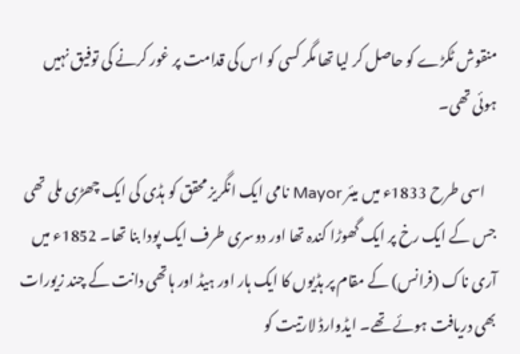منقوش ٹکڑے کو حاصل کر لیا تھا مگر کسی کو اس کی قدامت پر غور کرنے کی توفیق نہیں ہوئی تھی۔

    اسی طرح 1833ء میں میئر Mayor نامی ایک انگریز محقق کو ہڈی کی ایک چھڑی ملی تھی جس کے ایک رخ پر ایک گھوڑا کندہ تھا اور دوسری طرف ایک پودا بنا تھا۔ 1852ء میں آری ناک (فرانس) کے مقام پر ہڈیوں کا ایک ہار اور ہیڈ اور ہاتھی دانت کے چند زیورات بھی دریافت ہوئے تھے۔ ایڈوارڈ لارتیت کو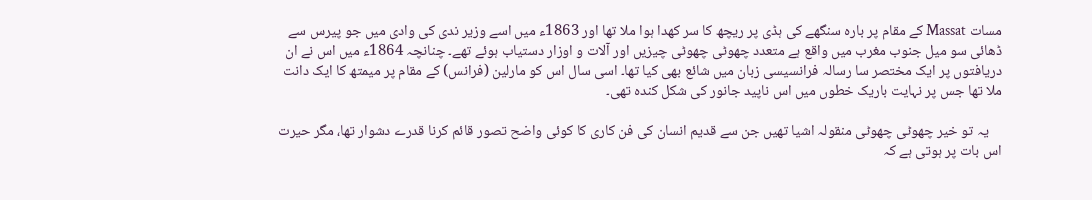مسات Massat کے مقام پر بارہ سنگھے کی ہڈی پر ریچھ کا سر کھدا ہوا ملا تھا اور 1863ء میں اسے وزیر ندی کی وادی میں جو پیرس سے ڈھائی سو میل جنوب مغرب میں واقع ہے متعدد چھوٹی چھوٹی چیزیں اور آلات و اوزار دستیاب ہوئے تھے۔ چنانچہ 1864ء میں اس نے ان دریافتوں پر ایک مختصر سا رسالہ فرانسیسی زبان میں شائع بھی کیا تھا۔ اسی سال اس کو مارلین (فرانس) کے مقام پر میمتھ کا ایک دانت ملا تھا جس پر نہایت باریک خطوں میں اس ناپید جانور کی شکل کندہ تھی۔

    یہ تو خیر چھوٹی چھوٹی منقولہ اشیا تھیں جن سے قدیم انسان کی فن کاری کا کوئی واضح تصور قائم کرنا قدرے دشوار تھا، مگر حیرت اس بات پر ہوتی ہے کہ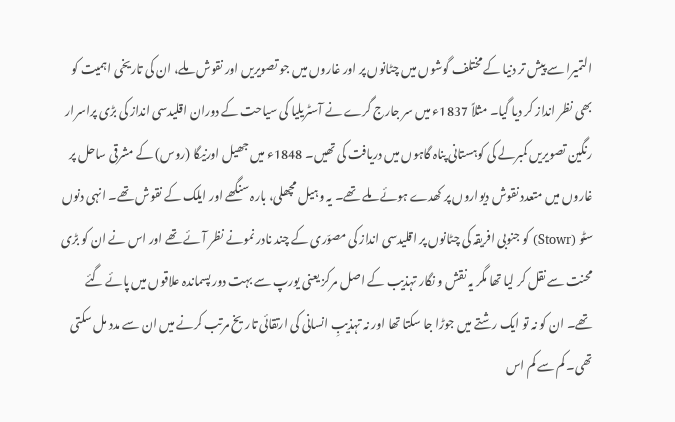التمیرا سے پیش تر دنیا کے مختلف گوشوں میں چٹانوں پر اور غاروں میں جو تصویریں اور نقوش ملے، ان کی تاریخی اہمیت کو بھی نظر انداز کر دیا گیا۔ مثلاً 1837ء میں سر جارج گرے نے آسٹریلیا کی سیاحت کے دوران اقلیدسی انداز کی بڑی پراسرار رنگین تصویریں کمبرلے کی کوہستانی پناہ گاہوں میں دریافت کی تھیں۔ 1848ء میں جھیل اورنیگا (روس) کے مشرقی ساحل پر غاروں میں متعدد نقوش دیواروں پر کھدے ہوئے ملے تھے۔ یہ وہیل مچھلی، بارہ سنگھے اور ایلک کے نقوش تھے۔ انہی دنوں سٹو (Stowr) کو جنوبی افریقہ کی چٹانوں پر اقلیدسی انداز کی مصوّری کے چند نادر نمونے نظر آئے تھے اور اس نے ان کو بڑی محنت سے نقل کر لیا تھا مگر یہ نقش و نگار تہذیب کے اصل مرکز یعنی یورپ سے بہت دور پسماندہ علاقوں میں پائے گئے تھے۔ ان کو نہ تو ایک رشتے میں جوڑا جا سکتا تھا اور نہ تہذیبِ انسانی کی ارتقائی تاریخ مرتب کرنے میں ان سے مدد مل سکتی تھی۔ کم سے کم اس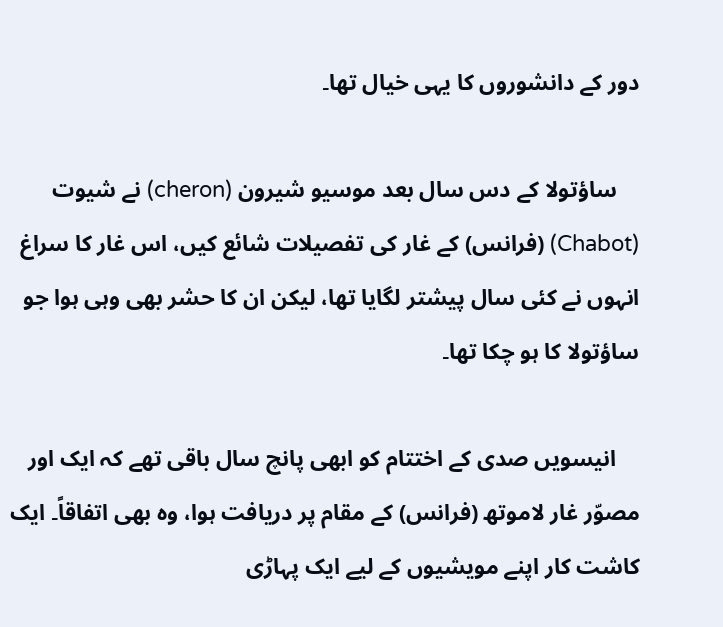دور کے دانشوروں کا یہی خیال تھا۔

    ساؤتولا کے دس سال بعد موسیو شیرون (cheron) نے شیوت (Chabot) (فرانس) کے غار کی تفصیلات شائع کیں، اس غار کا سراغ انہوں نے کئی سال پیشتر لگایا تھا، لیکن ان کا حشر بھی وہی ہوا جو ساؤتولا کا ہو چکا تھا۔

    انیسویں صدی کے اختتام کو ابھی پانچ سال باقی تھے کہ ایک اور مصوّر غار لاموتھ (فرانس) کے مقام پر دریافت ہوا، وہ بھی اتفاقاً۔ ایک کاشت کار اپنے مویشیوں کے لیے ایک پہاڑی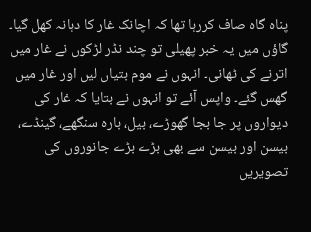پناہ گاہ صاف کررہا تھا کہ اچانک غار کا دہانہ کھل گیا۔ گاؤں میں یہ خبر پھیلی تو چند نڈر لڑکوں نے غار میں اترنے کی ٹھانی۔ انہوں نے موم بتیاں لیں اور غار میں گھس گئے۔ واپس آئے تو انہوں نے بتایا کہ غار کی دیواروں پر جا بجا گھوڑے، بیل، بارہ سنگھے، گینڈے، بیسن اور بیسن سے بھی بڑے بڑے جانوروں کی تصویریں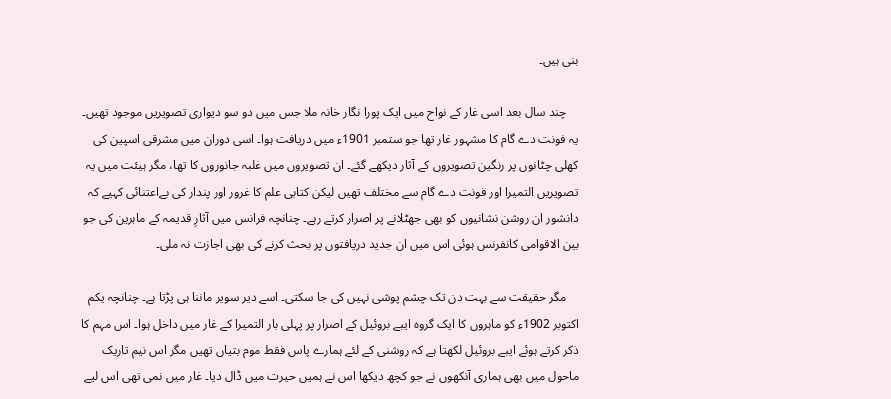بنی ہیں۔

    چند سال بعد اسی غار کے نواح میں ایک پورا نگار خانہ ملا جس میں دو سو دیواری تصویریں موجود تھیں۔ یہ فونت دے گام کا مشہور غار تھا جو ستمبر 1901ء میں دریافت ہوا۔ اسی دوران میں مشرقی اسپین کی کھلی چٹانوں پر رنگین تصویروں کے آثار دیکھے گئے۔ ان تصویروں میں غلبہ جانوروں کا تھا، مگر ہیئت میں یہ تصویریں التمیرا اور فونت دے گام سے مختلف تھیں لیکن کتابی علم کا غرور اور پندار کی بےاعتنائی کہیے کہ دانشور ان روشن نشانیوں کو بھی جھٹلانے پر اصرار کرتے رہے۔ چنانچہ فرانس میں آثارِ قدیمہ کے ماہرین کی جو بین الاقوامی کانفرنس ہوئی اس میں ان جدید دریافتوں پر بحث کرنے کی بھی اجازت نہ ملی۔

    مگر حقیقت سے بہت دن تک چشم پوشی نہیں کی جا سکتی۔ اسے دیر سویر ماننا ہی پڑتا ہے۔ چنانچہ یکم اکتوبر 1902ء کو ماہروں کا ایک گروہ ایبے بروئیل کے اصرار پر پہلی بار التمیرا کے غار میں داخل ہوا۔ اس مہم کا ذکر کرتے ہوئے ایبے بروئیل لکھتا ہے کہ روشنی کے لئے ہمارے پاس فقط موم بتیاں تھیں مگر اس نیم تاریک ماحول میں بھی ہماری آنکھوں نے جو کچھ دیکھا اس نے ہمیں حیرت میں ڈال دیا۔ غار میں نمی تھی اس لیے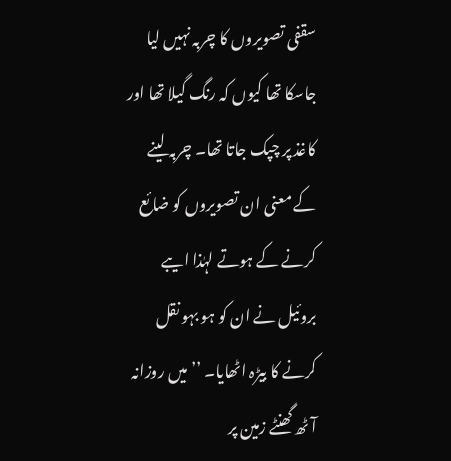سقفی تصویروں کا چربہ نہیں لیا جاسکا تھا کیوں کہ رنگ گیلا تھا اور کاغذ پر چپک جاتا تھا۔ چربہ لینے کے معنی ان تصویروں کو ضائع کرنے کے ہوتے لہٰذا ایبے بروئیل نے ان کو ہو بہو نقل کرنے کا بیڑہ اٹھایا۔ ’’میں روزانہ آٹھ گھنٹے زمین پر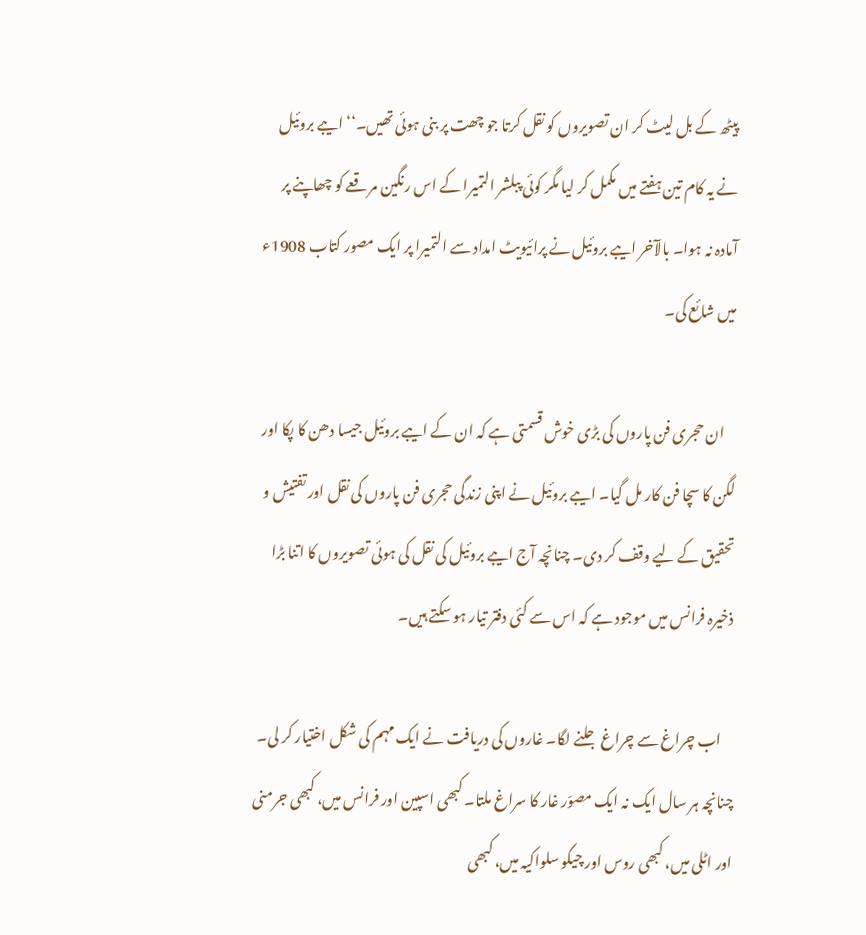پیٹھ کے بل لیٹ کر ان تصویروں کو نقل کرتا جو چھت پر بنی ہوئی تھیں۔‘‘ ایبے بروئیل نے یہ کام تین ہفتے میں مکمل کر لیا مگر کوئی پبلشر التمیرا کے اس رنگین مرقعے کو چھاپنے پر آمادہ نہ ہوا۔ بالآخر ایبے بروئیل نے پرائیویٹ امداد سے التمیرا پر ایک مصور کتاب 1908ء میں شائع کی۔

    ان حجری فن پاروں کی بڑی خوش قسمتی ہے کہ ان کے ایبے بروئیل جیسا دھن کا پکا اور لگن کا سچا فن کار مل گیا۔ ایبے بروئیل نے اپنی زندگی حجری فن پاروں کی نقل اور تفتیش و تحقیق کے لیے وقف کر دی۔ چنانچہ آج ایبے بروئیل کی نقل کی ہوئی تصویروں کا اتنا بڑا ذخیرہ فرانس میں موجود ہے کہ اس سے کئی دفتر تیار ہو سکتے ہیں۔

    اب چراغ سے چراغ جلنے لگا۔ غاروں کی دریافت نے ایک مہم کی شکل اختیار کر لی۔ چنانچہ ہر سال ایک نہ ایک مصوّر غار کا سراغ ملتا۔ کبھی اسپین اور فرانس میں، کبھی جرمنی اور اٹلی میں، کبھی روس اور چیکو سلواکیہ میں، کبھی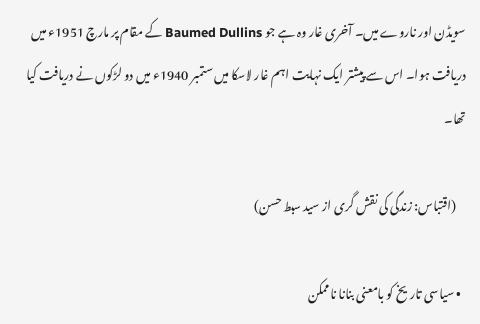سویڈن اور ناروے میں۔ آخری غار وہ ہے جو Baumed Dullins کے مقام پر مارچ 1951ء میں دریافت ہوا۔ اس سے پیشتر ایک نہایت اہم غار لاسکا میں ستمبر 1940ء میں دو لڑکوں نے دریافت کیا تھا۔

    (اقتباس: زندگی کی نقش گری از سید سبط حسن)

  • سیاسی تاریخ کو بامعنی بنانا ناممکن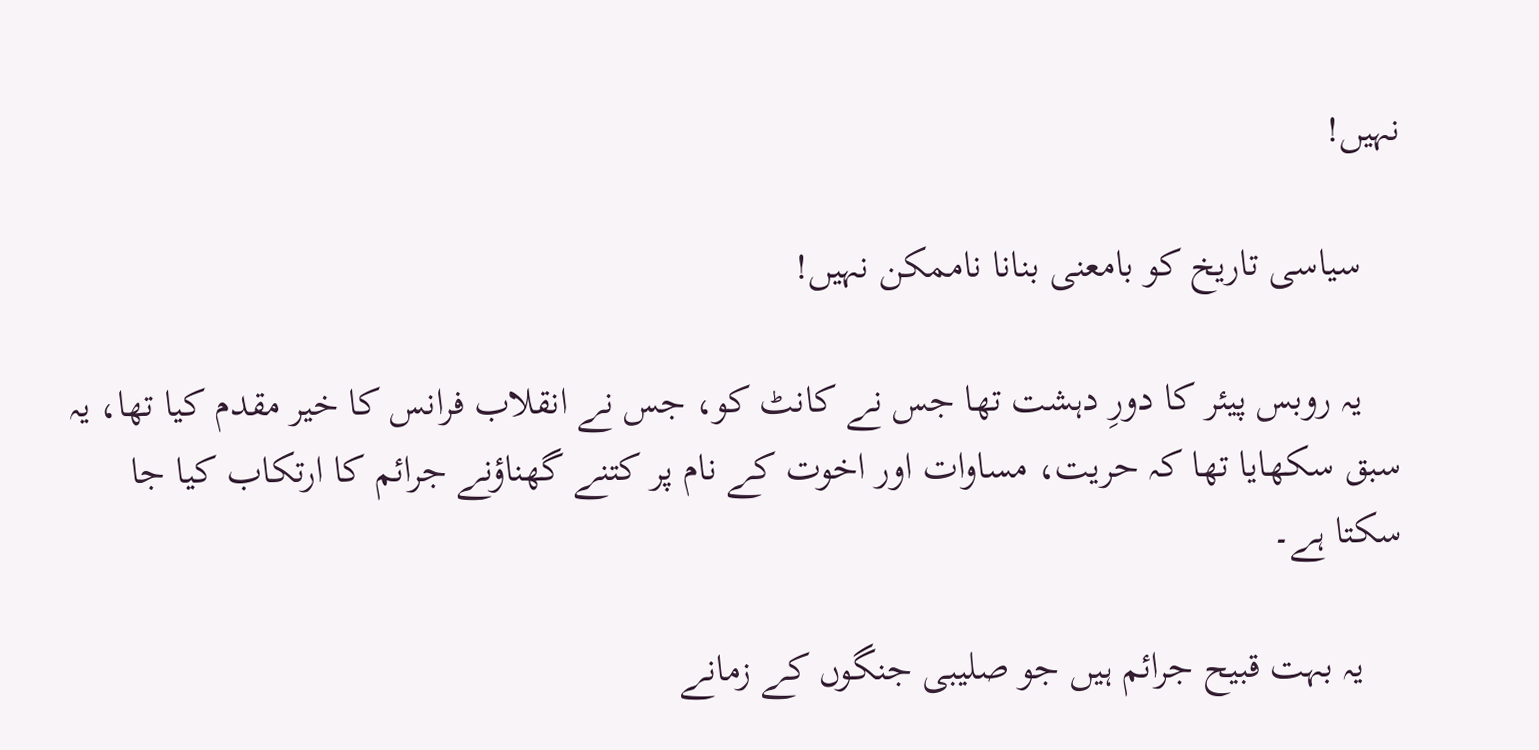نہیں!

    سیاسی تاریخ کو بامعنی بنانا ناممکن نہیں!

    یہ روبس پیئر کا دورِ دہشت تھا جس نے کانٹ کو، جس نے انقلاب فرانس کا خیر مقدم کیا تھا، یہ سبق سکھایا تھا کہ حریت، مساوات اور اخوت کے نام پر کتنے گھناؤنے جرائم کا ارتکاب کیا جا سکتا ہے۔

    یہ بہت قبیح جرائم ہیں جو صلیبی جنگوں کے زمانے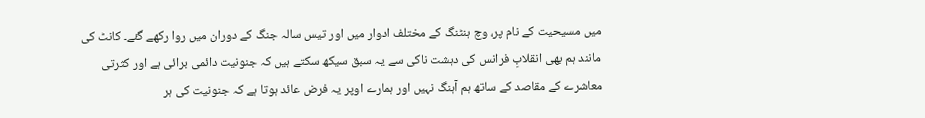میں مسیحیت کے نام پر، وچ ہنٹنگ کے مختلف ادوار میں اور تیس سالہ جنگ کے دوران میں روا رکھے گئے۔ کانٹ کی مانند ہم بھی انقلابِ فرانس کی دہشت ناکی سے یہ سبق سیکھ سکتے ہیں کہ جنونیت دائمی برائی ہے اور کثرتی معاشرے کے مقاصد کے ساتھ ہم آہنگ نہیں اور ہمارے اوپر یہ فرض عائد ہوتا ہے کہ جنونیت کی ہر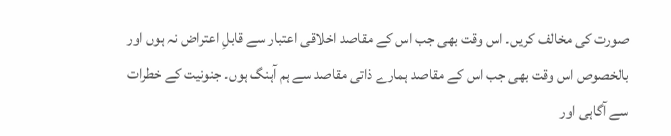صورت کی مخالف کریں۔ اس وقت بھی جب اس کے مقاصد اخلاقی اعتبار سے قابلِ اعتراض نہ ہوں اور بالخصوص اس وقت بھی جب اس کے مقاصد ہمارے ذاتی مقاصد سے ہم آہنگ ہوں۔ جنونیت کے خطرات سے آگاہی اور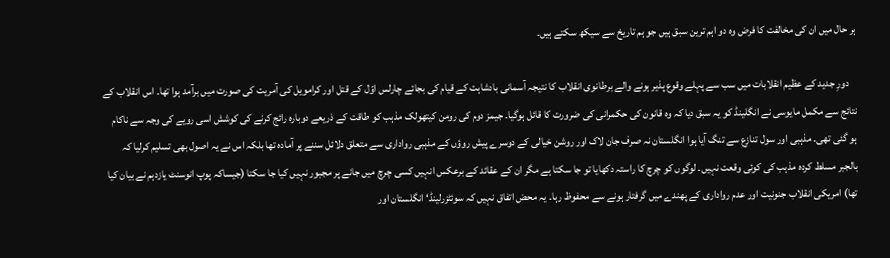ہر حال میں ان کی مخالفت کا فرض وہ دو اہم ترین سبق ہیں جو ہم تاریخ سے سیکھ سکتے ہیں۔

    دورِ جدید کے عظیم انقلابات میں سب سے پہلے وقوع پذیر ہونے والے برطانوی انقلاب کا نتیجہ آسمانی بادشاہت کے قیام کی بجائے چارلس اوّل کے قتل اور کرامویل کی آمریت کی صورت میں برآمد ہوا تھا۔ اس انقلاب کے نتائج سے مکمل مایوسی نے انگلینڈ کو یہ سبق دیا کہ وہ قانون کی حکمرانی کی ضرورت کا قائل ہوگیا۔ جیمز دوم کی رومن کیتھولک مذہب کو طاقت کے ذریعے دوبارہ رائج کرنے کی کوشش اسی رویے کی وجہ سے ناکام ہو گئی تھی۔ مذہبی اور سول تنازع سے تنگ آیا ہوا انگلستان نہ صرف جان لاک اور روشن خیالی کے دوسرے پیش روؤں کے مذہبی رواداری سے متعلق دلائل سننے پر آمادہ تھا بلکہ اس نے یہ اصول بھی تسلیم کرلیا کہ بالجبر مسلط کردہ مذہب کی کوئی وقعت نہیں۔ لوگوں کو چرچ کا راستہ دکھایا تو جا سکتا ہے مگر ان کے عقائد کے برعکس انہیں کسی چرچ میں جانے پر مجبور نہیں کیا جا سکتا (جیساکہ پوپ انوسنٹ یازدہم نے بیان کیا تھا) امریکی انقلاب جنونیت اور عدم رواداری کے پھندے میں گرفتار ہونے سے محفوظ رہا۔ یہ محض اتفاق نہیں کہ سوئٹزرلینڈ‘ انگلستان اور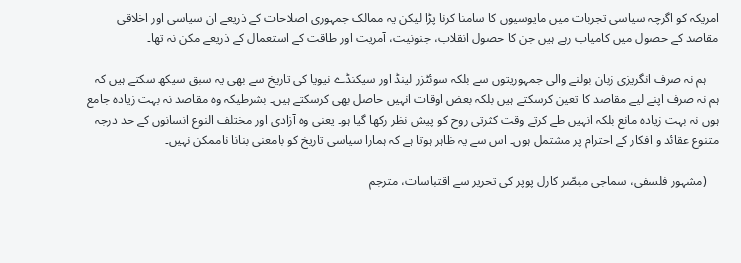امریکہ کو اگرچہ سیاسی تجربات میں مایوسیوں کا سامنا کرنا پڑا لیکن یہ ممالک جمہوری اصلاحات کے ذریعے ان سیاسی اور اخلاقی مقاصد کے حصول میں کامیاب رہے ہیں جن کا حصول انقلاب، جنونیت، آمریت اور طاقت کے استعمال کے ذریعے مکن نہ تھا۔

    ہم نہ صرف انگریزی زبان بولنے والی جمہوریتوں سے بلکہ سوئٹزر لینڈ اور سیکنڈے نیویا کی تاریخ سے بھی یہ سبق سیکھ سکتے ہیں کہ ہم نہ صرف اپنے لیے مقاصد کا تعین کرسکتے ہیں بلکہ بعض اوقات انہیں حاصل بھی کرسکتے ہیں۔ بشرطیکہ وہ مقاصد نہ بہت زیادہ جامع ہوں نہ بہت زیادہ مانع بلکہ انہیں طے کرتے وقت کثرتی روح کو پیش نظر رکھا گیا ہو۔ یعنی وہ آزادی اور مختلف النوع انسانوں کے حد درجہ متنوع عقائد و افکار کے احترام پر مشتمل ہوں۔ اس سے یہ ظاہر ہوتا ہے کہ ہمارا سیاسی تاریخ کو بامعنی بنانا ناممکن نہیں۔

    (مشہور فلسفی، سماجی مبصّر کارل پوپر کی تحریر سے اقتباسات، مترجم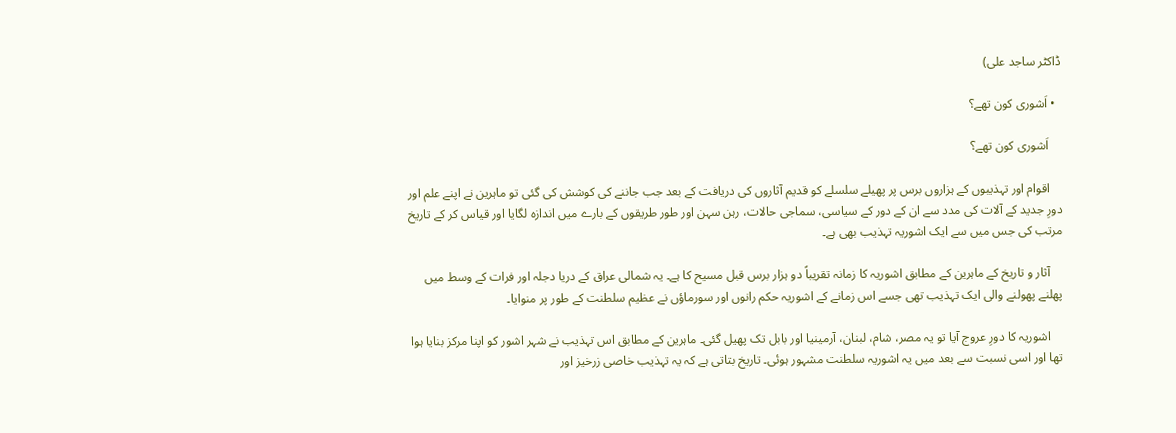ڈاکٹر ساجد علی)

  • اَشوری کون تھے؟

    اَشوری کون تھے؟

    اقوام اور تہذیبوں کے ہزاروں برس پر پھیلے سلسلے کو قدیم آثاروں کی دریافت کے بعد جب جاننے کی کوشش کی گئی تو ماہرین نے اپنے علم اور دورِ جدید کے آلات کی مدد سے ان کے دور کے سیاسی، سماجی حالات، رہن سہن اور طور طریقوں کے بارے میں‌ اندازہ لگایا اور قیاس کر کے تاریخ مرتب کی جس میں سے ایک اشوریہ تہذیب بھی ہے۔

    آثار و تاریخ کے ماہرین کے مطابق اشوریہ کا زمانہ تقریباً دو ہزار برس قبل مسیح کا ہے۔ یہ شمالی عراق کے دریا دجلہ اور فرات کے وسط میں پھلنے پھولنے والی ایک تہذیب تھی جسے اس زمانے کے اشوریہ حکم رانوں اور سورماؤں نے عظیم سلطنت کے طور پر منوایا۔

    اشوریہ کا دورِ عروج آیا تو یہ مصر، شام، لبنان، آرمینیا اور بابل تک پھیل گئی۔ ماہرین کے مطابق اس تہذیب نے شہر اشور کو اپنا مرکز بنایا ہوا تھا اور اسی نسبت سے بعد میں یہ اشوریہ سلطنت مشہور ہوئی۔ تاریخ بتاتی ہے کہ یہ تہذیب خاصی زرخیز اور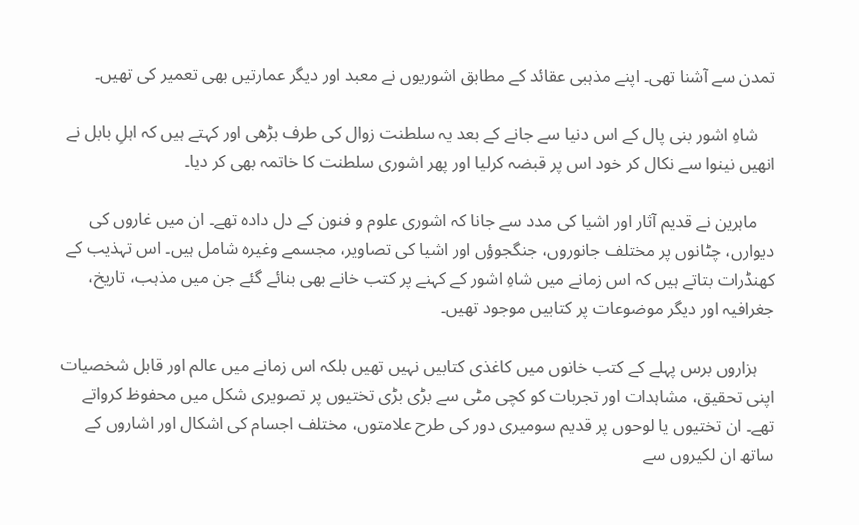تمدن سے آشنا تھی۔ اپنے مذہبی عقائد کے مطابق اشوریوں نے معبد اور دیگر عمارتیں بھی تعمیر کی تھیں۔

    شاہِ اشور بنی پال کے اس دنیا سے جانے کے بعد یہ سلطنت زوال کی طرف بڑھی اور کہتے ہیں کہ اہلِ بابل نے انھیں نینوا سے نکال کر خود اس پر قبضہ کرلیا اور پھر اشوری سلطنت کا خاتمہ بھی کر دیا۔

    ماہرین نے قدیم آثار اور اشیا کی مدد سے جانا کہ اشوری علوم و فنون کے دل دادہ تھے۔ ان میں‌ غاروں کی دیوارں، چٹانوں پر مختلف جانوروں، جنگجوؤں اور اشیا کی تصاویر، مجسمے وغیرہ شامل ہیں۔ اس تہذیب کے کھنڈرات بتاتے ہیں کہ اس زمانے میں‌ شاہِ اشور کے کہنے پر کتب خانے بھی بنائے گئے جن میں مذہب، تاریخ، جغرافیہ اور دیگر موضوعات پر کتابیں موجود تھیں۔

    ہزاروں برس پہلے کے کتب خانوں میں کاغذی کتابیں‌ نہیں‌ تھیں بلکہ اس زمانے میں عالم اور قابل شخصیات اپنی تحقیق، مشاہدات اور تجربات کو کچی مٹی سے بڑی بڑی تختیوں پر تصویری شکل میں محفوظ کرواتے تھے۔ ان تختیوں یا لوحوں پر قدیم سومیری دور کی طرح علامتوں، مختلف اجسام کی اشکال اور اشاروں کے ساتھ ان لکیروں سے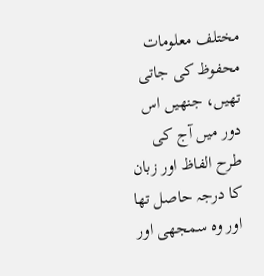مختلف معلومات محفوظ کی جاتی تھیں، جنھیں اس دور میں آج کی طرح الفاظ اور زبان کا درجہ حاصل تھا اور وہ سمجھی اور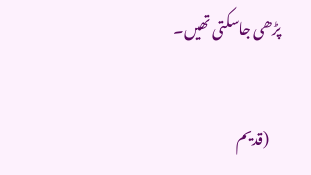پڑھی جاسکتی تھیں۔

    (قدیم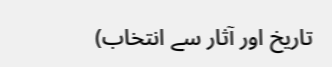تاریخ اور آثار سے انتخاب)